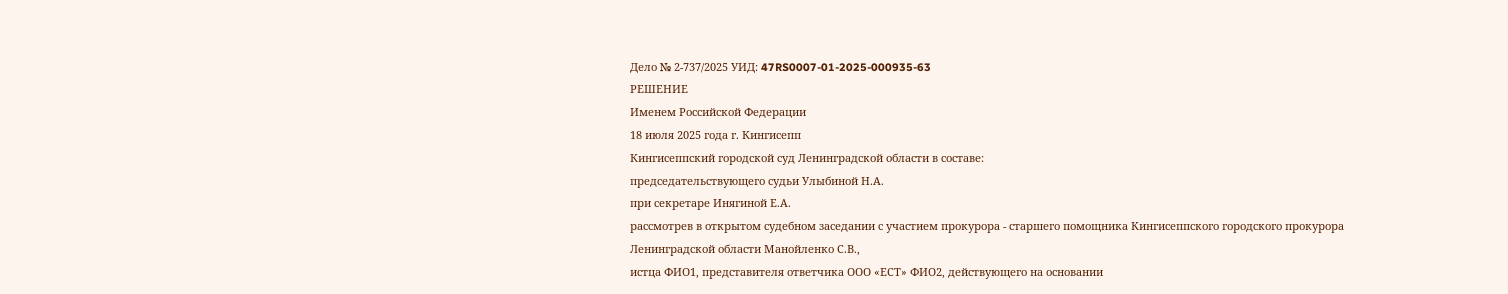Дело № 2-737/2025 УИД: 47RS0007-01-2025-000935-63
РЕШЕНИЕ
Именем Российской Федерации
18 июля 2025 года г. Кингисепп
Кингисеппский городской суд Ленинградской области в составе:
председательствующего судьи Улыбиной Н.А.
при секретаре Инягиной Е.А.
рассмотрев в открытом судебном заседании с участием прокурора - старшего помощника Кингисеппского городского прокурора Ленинградской области Манойленко С.В.,
истца ФИО1, представителя ответчика ООО «ЕСТ» ФИО2, действующего на основании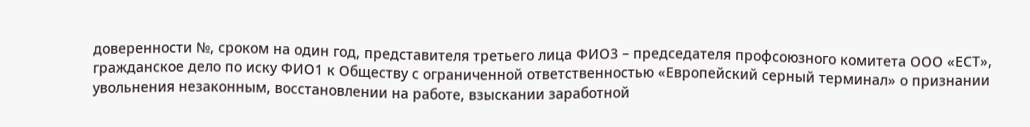доверенности №, сроком на один год, представителя третьего лица ФИО3 – председателя профсоюзного комитета ООО «ЕСТ»,
гражданское дело по иску ФИО1 к Обществу с ограниченной ответственностью «Европейский серный терминал» о признании увольнения незаконным, восстановлении на работе, взыскании заработной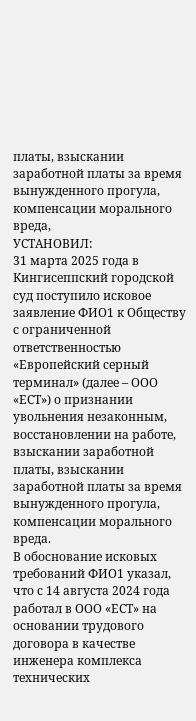платы, взыскании заработной платы за время вынужденного прогула, компенсации морального вреда,
УСТАНОВИЛ:
31 марта 2025 года в Кингисеппский городской суд поступило исковое заявление ФИО1 к Обществу с ограниченной ответственностью «Европейский серный терминал» (далее – ООО «ЕСТ») о признании увольнения незаконным, восстановлении на работе, взыскании заработной платы, взыскании заработной платы за время вынужденного прогула, компенсации морального вреда.
В обоснование исковых требований ФИО1 указал, что с 14 августа 2024 года работал в ООО «ЕСТ» на основании трудового договора в качестве инженера комплекса технических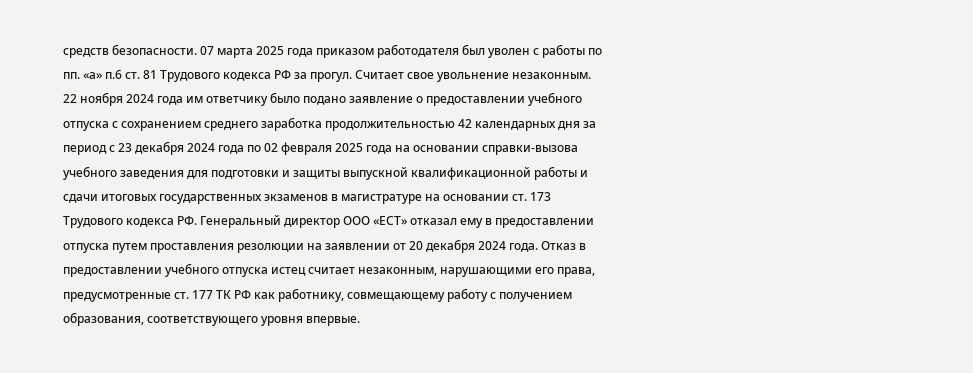средств безопасности. 07 марта 2025 года приказом работодателя был уволен с работы по пп. «а» п.6 ст. 81 Трудового кодекса РФ за прогул. Считает свое увольнение незаконным. 22 ноября 2024 года им ответчику было подано заявление о предоставлении учебного отпуска с сохранением среднего заработка продолжительностью 42 календарных дня за период с 23 декабря 2024 года по 02 февраля 2025 года на основании справки-вызова учебного заведения для подготовки и защиты выпускной квалификационной работы и сдачи итоговых государственных экзаменов в магистратуре на основании ст. 173 Трудового кодекса РФ. Генеральный директор ООО «ЕСТ» отказал ему в предоставлении отпуска путем проставления резолюции на заявлении от 20 декабря 2024 года. Отказ в предоставлении учебного отпуска истец считает незаконным, нарушающими его права, предусмотренные ст. 177 ТК РФ как работнику, совмещающему работу с получением образования, соответствующего уровня впервые.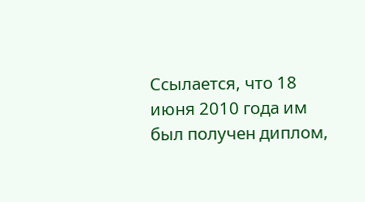Ссылается, что 18 июня 2010 года им был получен диплом,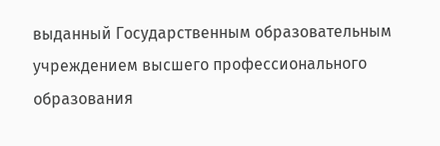выданный Государственным образовательным учреждением высшего профессионального образования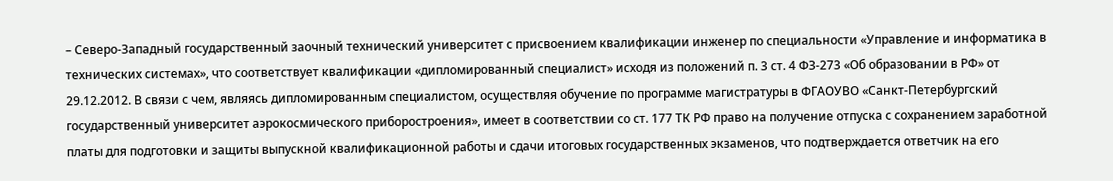– Северо-Западный государственный заочный технический университет с присвоением квалификации инженер по специальности «Управление и информатика в технических системах», что соответствует квалификации «дипломированный специалист» исходя из положений п. 3 ст. 4 ФЗ-273 «Об образовании в РФ» от 29.12.2012. В связи с чем, являясь дипломированным специалистом, осуществляя обучение по программе магистратуры в ФГАОУВО «Санкт-Петербургский государственный университет аэрокосмического приборостроения», имеет в соответствии со ст. 177 ТК РФ право на получение отпуска с сохранением заработной платы для подготовки и защиты выпускной квалификационной работы и сдачи итоговых государственных экзаменов, что подтверждается ответчик на его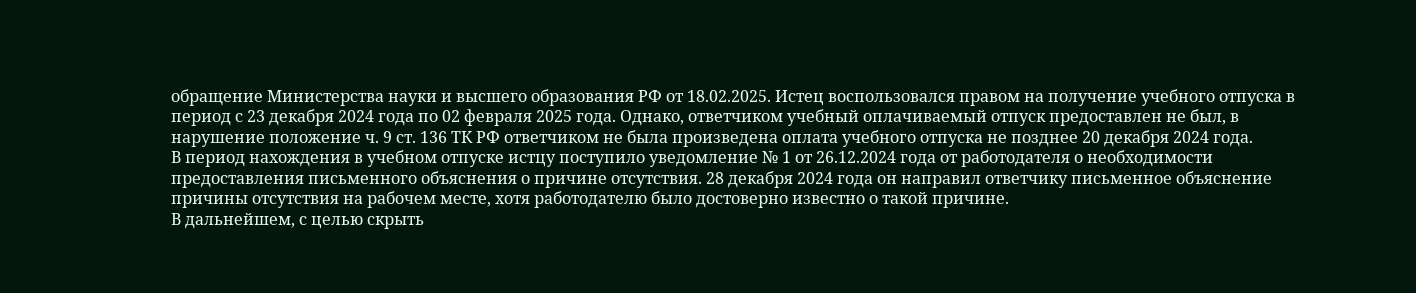обращение Министерства науки и высшего образования РФ от 18.02.2025. Истец воспользовался правом на получение учебного отпуска в период с 23 декабря 2024 года по 02 февраля 2025 года. Однако, ответчиком учебный оплачиваемый отпуск предоставлен не был, в нарушение положение ч. 9 ст. 136 ТК РФ ответчиком не была произведена оплата учебного отпуска не позднее 20 декабря 2024 года.
В период нахождения в учебном отпуске истцу поступило уведомление № 1 от 26.12.2024 года от работодателя о необходимости предоставления письменного объяснения о причине отсутствия. 28 декабря 2024 года он направил ответчику письменное объяснение причины отсутствия на рабочем месте, хотя работодателю было достоверно известно о такой причине.
В дальнейшем, с целью скрыть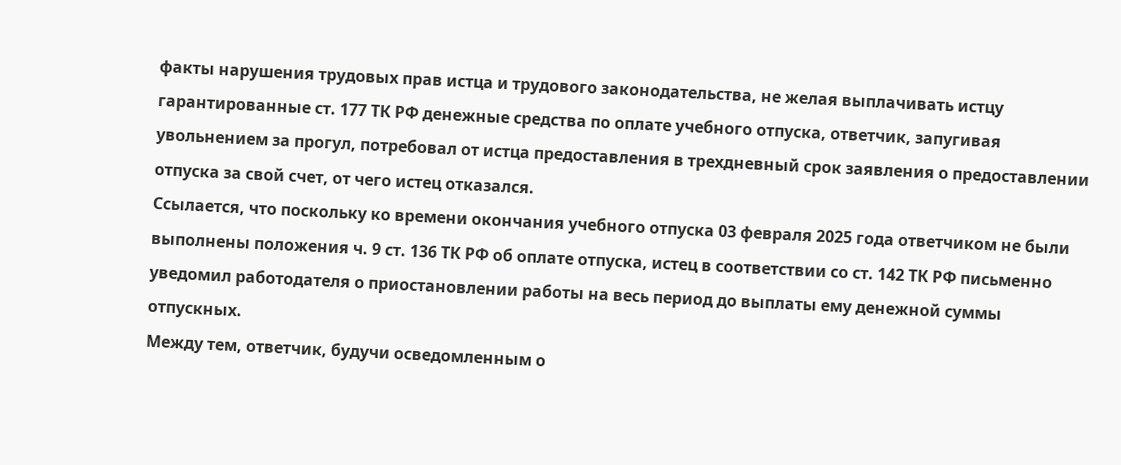факты нарушения трудовых прав истца и трудового законодательства, не желая выплачивать истцу гарантированные ст. 177 ТК РФ денежные средства по оплате учебного отпуска, ответчик, запугивая увольнением за прогул, потребовал от истца предоставления в трехдневный срок заявления о предоставлении отпуска за свой счет, от чего истец отказался.
Ссылается, что поскольку ко времени окончания учебного отпуска 03 февраля 2025 года ответчиком не были выполнены положения ч. 9 ст. 136 ТК РФ об оплате отпуска, истец в соответствии со ст. 142 ТК РФ письменно уведомил работодателя о приостановлении работы на весь период до выплаты ему денежной суммы отпускных.
Между тем, ответчик, будучи осведомленным о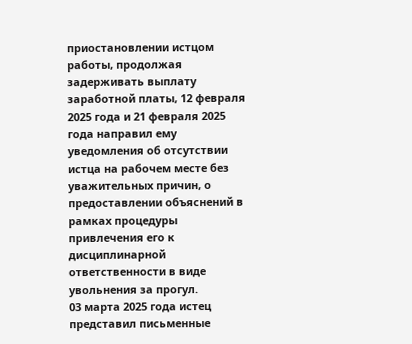приостановлении истцом работы, продолжая задерживать выплату заработной платы, 12 февраля 2025 года и 21 февраля 2025 года направил ему уведомления об отсутствии истца на рабочем месте без уважительных причин, о предоставлении объяснений в рамках процедуры привлечения его к дисциплинарной ответственности в виде увольнения за прогул.
03 марта 2025 года истец представил письменные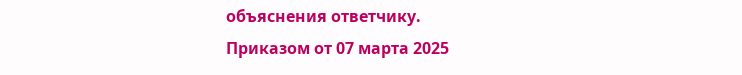объяснения ответчику.
Приказом от 07 марта 2025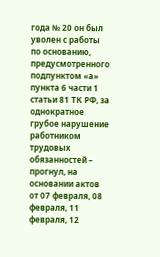года № 20 он был уволен с работы по основанию, предусмотренного подпунктом «а» пункта 6 части 1 статьи 81 ТК РФ, за однократное грубое нарушение работником трудовых обязанностей – прогнул, на основании актов от 07 февраля, 08 февраля, 11 февраля, 12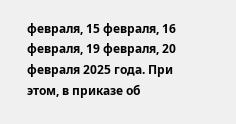февраля, 15 февраля, 16 февраля, 19 февраля, 20 февраля 2025 года. При этом, в приказе об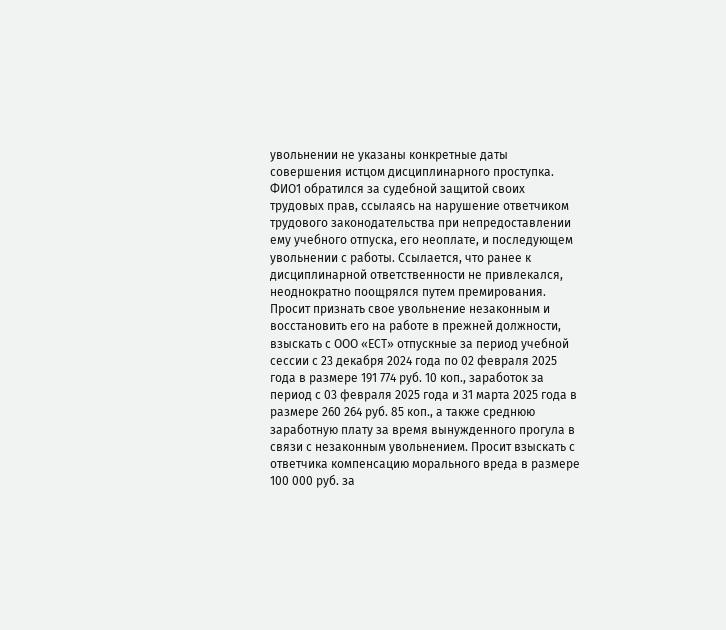увольнении не указаны конкретные даты совершения истцом дисциплинарного проступка.
ФИО1 обратился за судебной защитой своих трудовых прав, ссылаясь на нарушение ответчиком трудового законодательства при непредоставлении ему учебного отпуска, его неоплате, и последующем увольнении с работы. Ссылается, что ранее к дисциплинарной ответственности не привлекался, неоднократно поощрялся путем премирования. Просит признать свое увольнение незаконным и восстановить его на работе в прежней должности, взыскать с ООО «ЕСТ» отпускные за период учебной сессии с 23 декабря 2024 года по 02 февраля 2025 года в размере 191 774 руб. 10 коп., заработок за период с 03 февраля 2025 года и 31 марта 2025 года в размере 260 264 руб. 85 коп., а также среднюю заработную плату за время вынужденного прогула в связи с незаконным увольнением. Просит взыскать с ответчика компенсацию морального вреда в размере 100 000 руб. за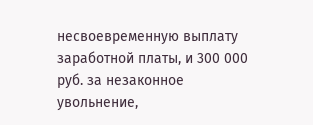несвоевременную выплату заработной платы, и 300 000 руб. за незаконное увольнение,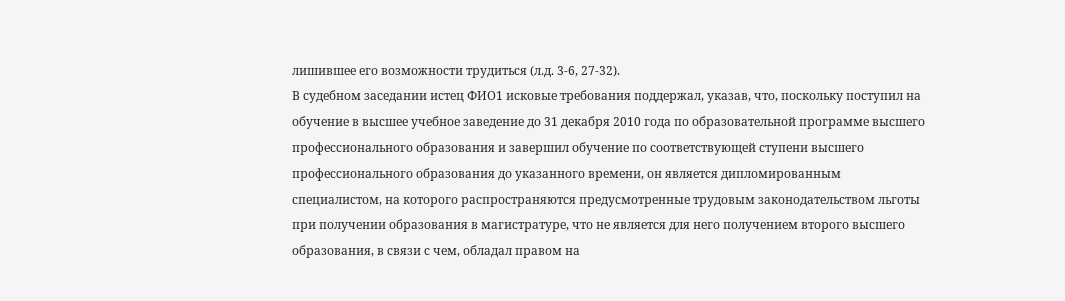лишившее его возможности трудиться (л.д. 3-6, 27-32).
В судебном заседании истец ФИО1 исковые требования поддержал, указав, что, поскольку поступил на обучение в высшее учебное заведение до 31 декабря 2010 года по образовательной программе высшего профессионального образования и завершил обучение по соответствующей ступени высшего профессионального образования до указанного времени, он является дипломированным специалистом, на которого распространяются предусмотренные трудовым законодательством льготы при получении образования в магистратуре, что не является для него получением второго высшего образования, в связи с чем, обладал правом на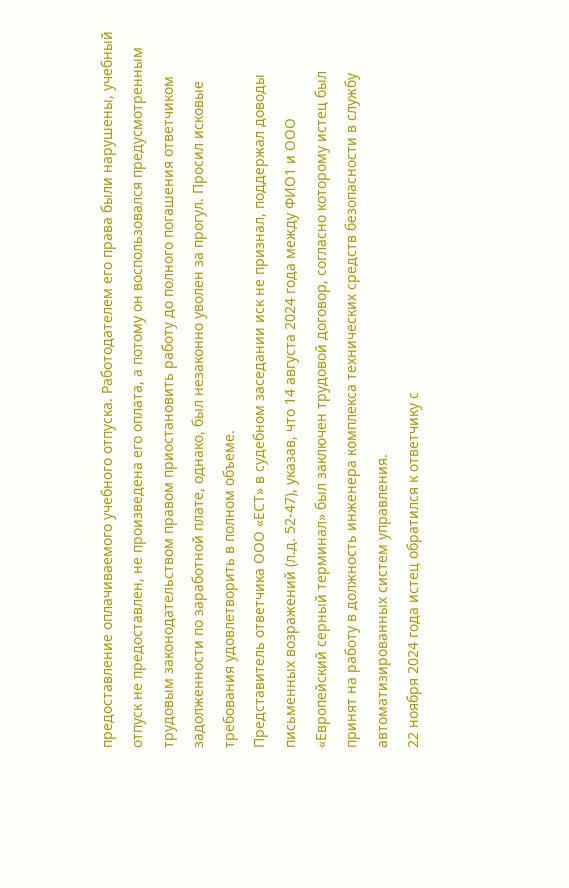предоставление оплачиваемого учебного отпуска. Работодателем его права были нарушены, учебный отпуск не предоставлен, не произведена его оплата, а потому он воспользовался предусмотренным трудовым законодательством правом приостановить работу до полного погашения ответчиком задолженности по заработной плате, однако, был незаконно уволен за прогул. Просил исковые требования удовлетворить в полном объеме.
Представитель ответчика ООО «ЕСТ» в судебном заседании иск не признал, поддержал доводы письменных возражений (л.д. 52-47), указав, что 14 августа 2024 года между ФИО1 и ООО «Европейский серный терминал» был заключен трудовой договор, согласно которому истец был принят на работу в должность инженера комплекса технических средств безопасности в службу автоматизированных систем управления.
22 ноября 2024 года истец обратился к ответчику с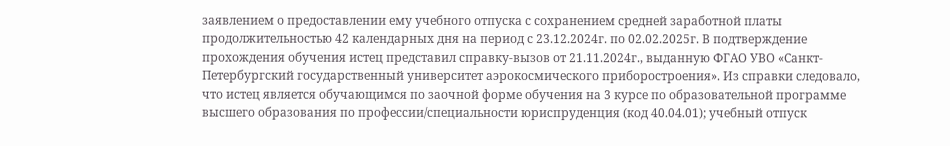заявлением о предоставлении ему учебного отпуска с сохранением средней заработной платы продолжительностью 42 календарных дня на период с 23.12.2024г. по 02.02.2025г. В подтверждение прохождения обучения истец представил справку-вызов от 21.11.2024г., выданную ФГАО УВО «Санкт-Петербургский государственный университет аэрокосмического приборостроения». Из справки следовало, что истец является обучающимся по заочной форме обучения на 3 курсе по образовательной программе высшего образования по профессии/специальности юриспруденция (код 40.04.01); учебный отпуск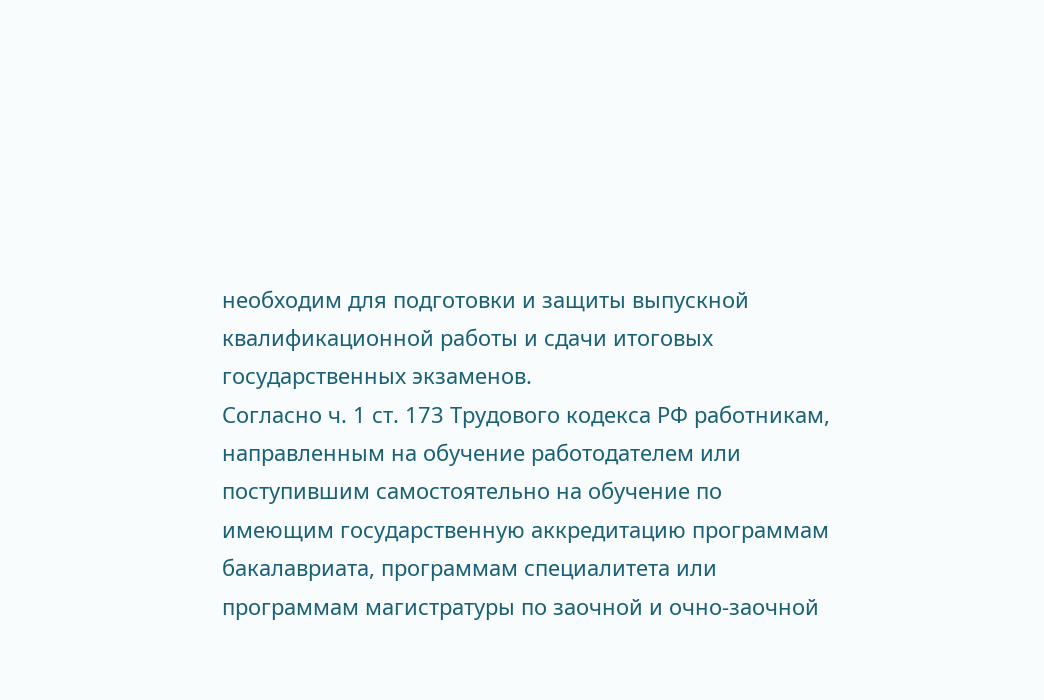необходим для подготовки и защиты выпускной квалификационной работы и сдачи итоговых государственных экзаменов.
Согласно ч. 1 ст. 173 Трудового кодекса РФ работникам, направленным на обучение работодателем или поступившим самостоятельно на обучение по имеющим государственную аккредитацию программам бакалавриата, программам специалитета или программам магистратуры по заочной и очно-заочной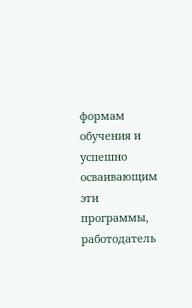формам обучения и успешно осваивающим эти программы, работодатель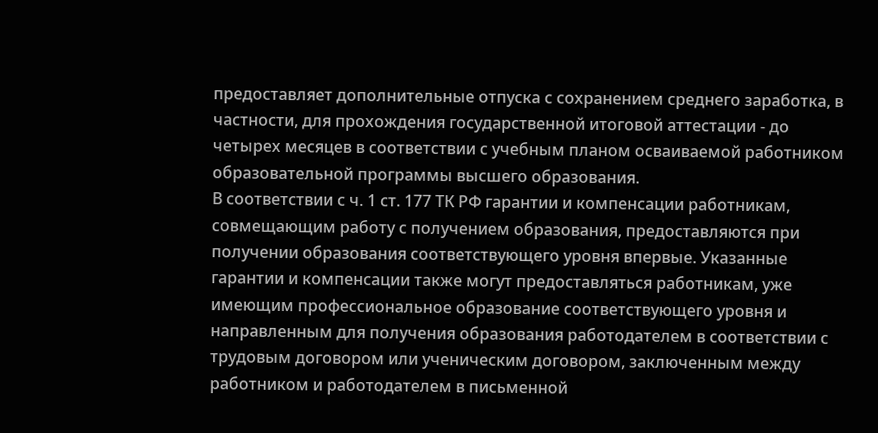предоставляет дополнительные отпуска с сохранением среднего заработка, в частности, для прохождения государственной итоговой аттестации - до четырех месяцев в соответствии с учебным планом осваиваемой работником образовательной программы высшего образования.
В соответствии с ч. 1 ст. 177 ТК РФ гарантии и компенсации работникам, совмещающим работу с получением образования, предоставляются при получении образования соответствующего уровня впервые. Указанные гарантии и компенсации также могут предоставляться работникам, уже имеющим профессиональное образование соответствующего уровня и направленным для получения образования работодателем в соответствии с трудовым договором или ученическим договором, заключенным между работником и работодателем в письменной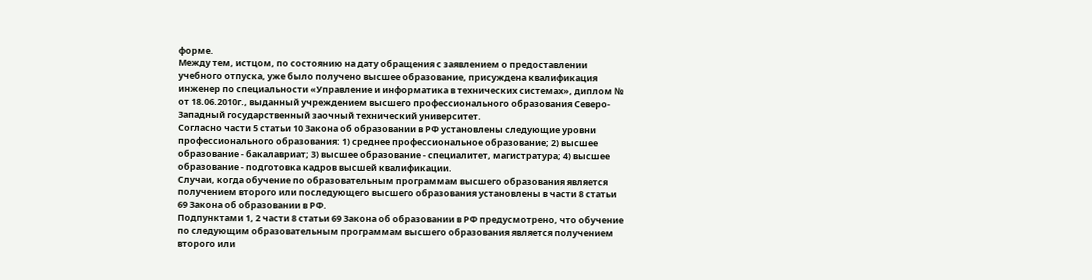форме.
Между тем, истцом, по состоянию на дату обращения с заявлением о предоставлении учебного отпуска, уже было получено высшее образование, присуждена квалификация инженер по специальности «Управление и информатика в технических системах», диплом № от 18.06.2010г., выданный учреждением высшего профессионального образования Северо-Западный государственный заочный технический университет.
Согласно части 5 статьи 10 Закона об образовании в РФ установлены следующие уровни профессионального образования: 1) среднее профессиональное образование; 2) высшее образование - бакалавриат; 3) высшее образование - специалитет, магистратура; 4) высшее образование - подготовка кадров высшей квалификации.
Случаи, когда обучение по образовательным программам высшего образования является получением второго или последующего высшего образования установлены в части 8 статьи 69 Закона об образовании в РФ.
Подпунктами 1, 2 части 8 статьи 69 Закона об образовании в РФ предусмотрено, что обучение по следующим образовательным программам высшего образования является получением второго или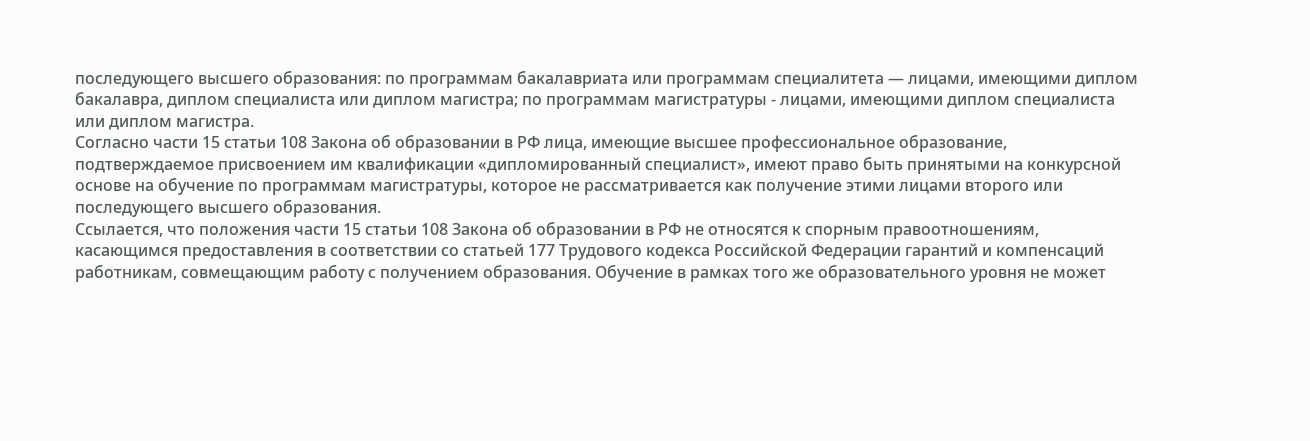последующего высшего образования: по программам бакалавриата или программам специалитета — лицами, имеющими диплом бакалавра, диплом специалиста или диплом магистра; по программам магистратуры - лицами, имеющими диплом специалиста или диплом магистра.
Согласно части 15 статьи 108 Закона об образовании в РФ лица, имеющие высшее профессиональное образование, подтверждаемое присвоением им квалификации «дипломированный специалист», имеют право быть принятыми на конкурсной основе на обучение по программам магистратуры, которое не рассматривается как получение этими лицами второго или последующего высшего образования.
Ссылается, что положения части 15 статьи 108 Закона об образовании в РФ не относятся к спорным правоотношениям, касающимся предоставления в соответствии со статьей 177 Трудового кодекса Российской Федерации гарантий и компенсаций работникам, совмещающим работу с получением образования. Обучение в рамках того же образовательного уровня не может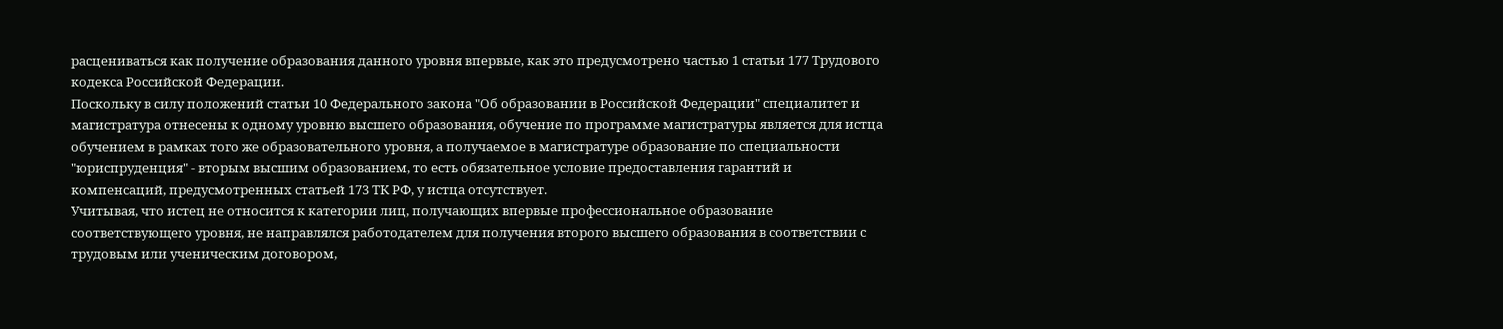расцениваться как получение образования данного уровня впервые, как это предусмотрено частью 1 статьи 177 Трудового кодекса Российской Федерации.
Поскольку в силу положений статьи 10 Федерального закона "Об образовании в Российской Федерации" специалитет и магистратура отнесены к одному уровню высшего образования, обучение по программе магистратуры является для истца обучением в рамках того же образовательного уровня, а получаемое в магистратуре образование по специальности "юриспруденция" - вторым высшим образованием, то есть обязательное условие предоставления гарантий и компенсаций, предусмотренных статьей 173 ТК РФ, у истца отсутствует.
Учитывая, что истец не относится к категории лиц, получающих впервые профессиональное образование соответствующего уровня, не направлялся работодателем для получения второго высшего образования в соответствии с трудовым или ученическим договором,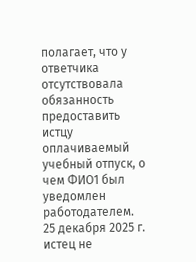полагает, что у ответчика отсутствовала обязанность предоставить истцу оплачиваемый учебный отпуск, о чем ФИО1 был уведомлен работодателем.
25 декабря 2025 г. истец не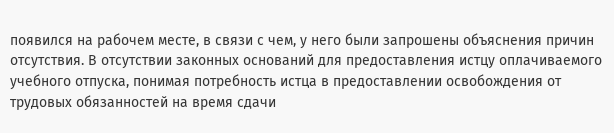появился на рабочем месте, в связи с чем, у него были запрошены объяснения причин отсутствия. В отсутствии законных оснований для предоставления истцу оплачиваемого учебного отпуска, понимая потребность истца в предоставлении освобождения от трудовых обязанностей на время сдачи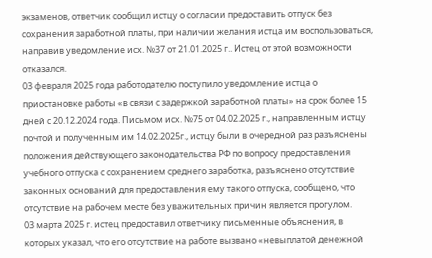экзаменов, ответчик сообщил истцу о согласии предоставить отпуск без сохранения заработной платы, при наличии желания истца им воспользоваться, направив уведомление исх. №37 от 21.01.2025 г.. Истец от этой возможности отказался.
03 февраля 2025 года работодателю поступило уведомление истца о приостановке работы «в связи с задержкой заработной платы» на срок более 15 дней с 20.12.2024 года. Письмом исх. №75 от 04.02.2025 г., направленным истцу почтой и полученным им 14.02.2025г., истцу были в очередной раз разъяснены положения действующего законодательства РФ по вопросу предоставления учебного отпуска с сохранением среднего заработка, разъяснено отсутствие законных оснований для предоставления ему такого отпуска, сообщено, что отсутствие на рабочем месте без уважительных причин является прогулом.
03 марта 2025 г. истец предоставил ответчику письменные объяснения, в которых указал, что его отсутствие на работе вызвано «невыплатой денежной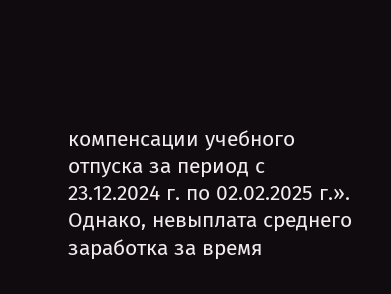компенсации учебного отпуска за период с 23.12.2024 г. по 02.02.2025 г.».
Однако, невыплата среднего заработка за время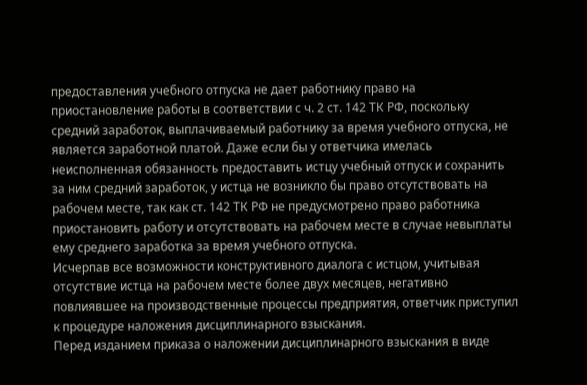предоставления учебного отпуска не дает работнику право на приостановление работы в соответствии с ч. 2 ст. 142 ТК РФ, поскольку средний заработок, выплачиваемый работнику за время учебного отпуска, не является заработной платой. Даже если бы у ответчика имелась неисполненная обязанность предоставить истцу учебный отпуск и сохранить за ним средний заработок, у истца не возникло бы право отсутствовать на рабочем месте, так как ст. 142 ТК РФ не предусмотрено право работника приостановить работу и отсутствовать на рабочем месте в случае невыплаты ему среднего заработка за время учебного отпуска.
Исчерпав все возможности конструктивного диалога с истцом, учитывая отсутствие истца на рабочем месте более двух месяцев, негативно повлиявшее на производственные процессы предприятия, ответчик приступил к процедуре наложения дисциплинарного взыскания.
Перед изданием приказа о наложении дисциплинарного взыскания в виде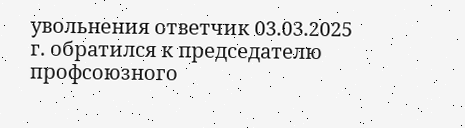увольнения ответчик 03.03.2025 г. обратился к председателю профсоюзного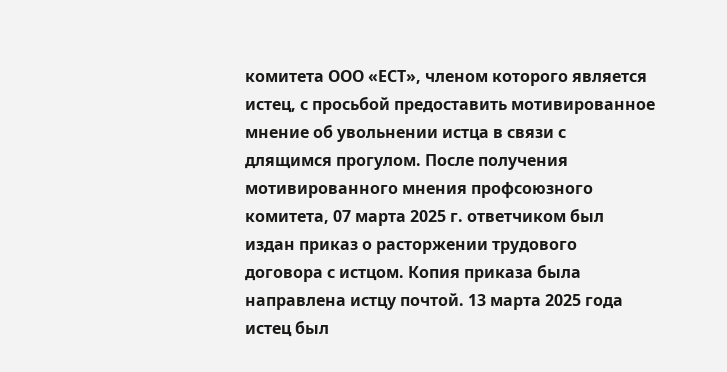комитета ООО «ЕСТ», членом которого является истец, с просьбой предоставить мотивированное мнение об увольнении истца в связи с длящимся прогулом. После получения мотивированного мнения профсоюзного комитета, 07 марта 2025 г. ответчиком был издан приказ о расторжении трудового договора с истцом. Копия приказа была направлена истцу почтой. 13 марта 2025 года истец был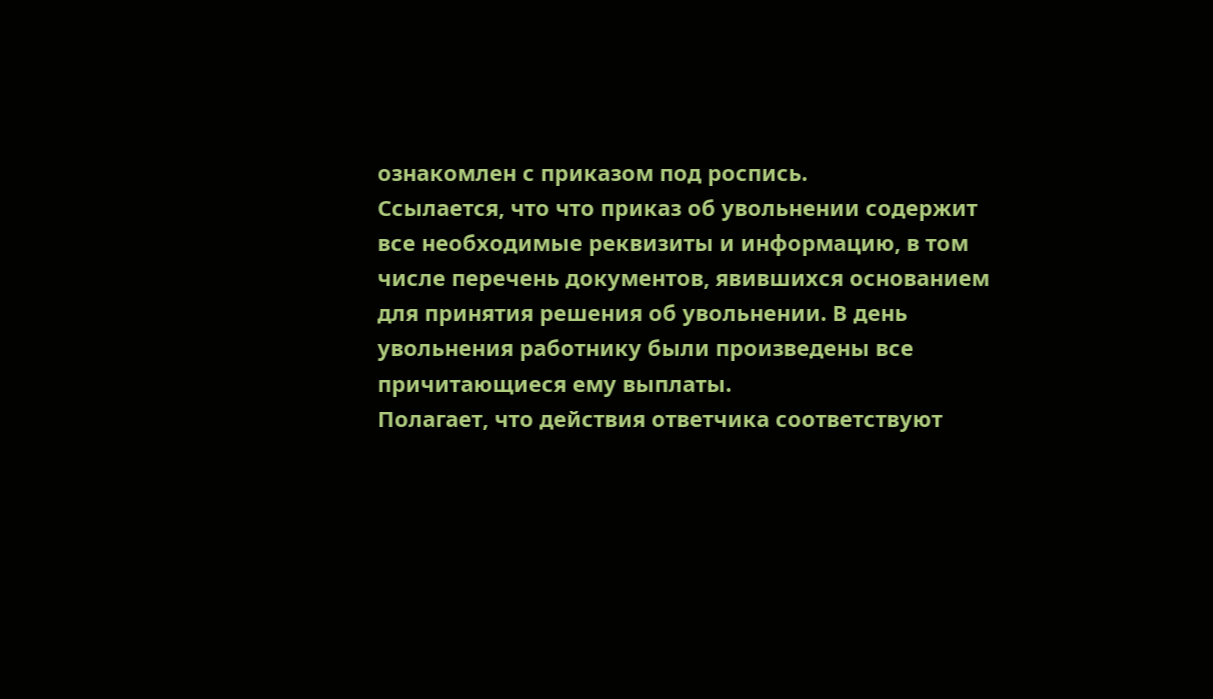ознакомлен с приказом под роспись.
Ссылается, что что приказ об увольнении содержит все необходимые реквизиты и информацию, в том числе перечень документов, явившихся основанием для принятия решения об увольнении. В день увольнения работнику были произведены все причитающиеся ему выплаты.
Полагает, что действия ответчика соответствуют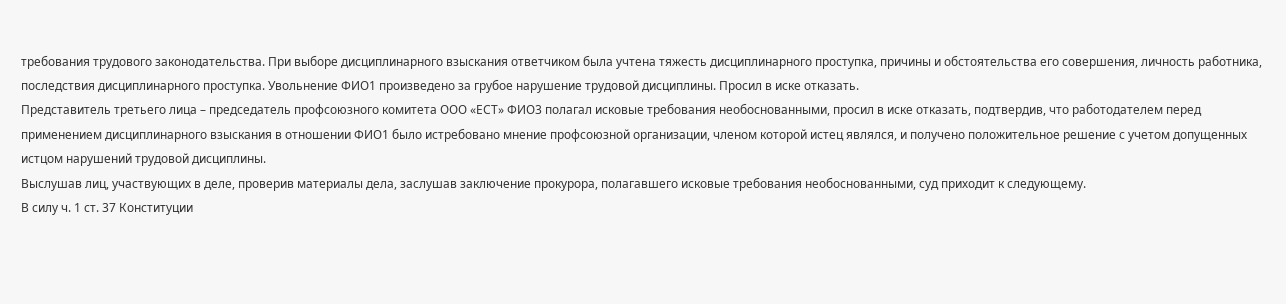требования трудового законодательства. При выборе дисциплинарного взыскания ответчиком была учтена тяжесть дисциплинарного проступка, причины и обстоятельства его совершения, личность работника, последствия дисциплинарного проступка. Увольнение ФИО1 произведено за грубое нарушение трудовой дисциплины. Просил в иске отказать.
Представитель третьего лица – председатель профсоюзного комитета ООО «ЕСТ» ФИО3 полагал исковые требования необоснованными, просил в иске отказать, подтвердив, что работодателем перед применением дисциплинарного взыскания в отношении ФИО1 было истребовано мнение профсоюзной организации, членом которой истец являлся, и получено положительное решение с учетом допущенных истцом нарушений трудовой дисциплины.
Выслушав лиц, участвующих в деле, проверив материалы дела, заслушав заключение прокурора, полагавшего исковые требования необоснованными, суд приходит к следующему.
В силу ч. 1 ст. 37 Конституции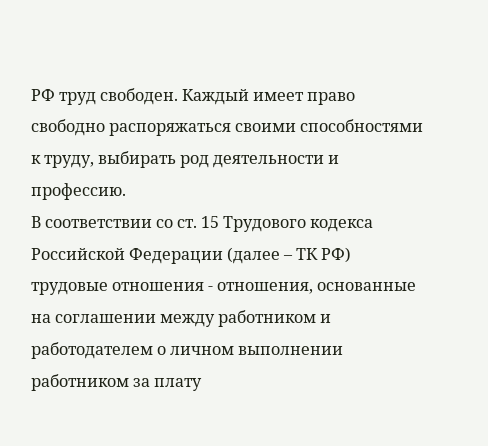РФ труд свободен. Каждый имеет право свободно распоряжаться своими способностями к труду, выбирать род деятельности и профессию.
В соответствии со ст. 15 Трудового кодекса Российской Федерации (далее – ТК РФ) трудовые отношения - отношения, основанные на соглашении между работником и работодателем о личном выполнении работником за плату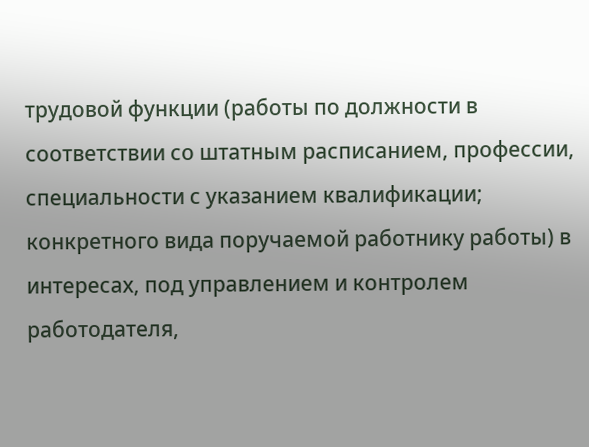трудовой функции (работы по должности в соответствии со штатным расписанием, профессии, специальности с указанием квалификации; конкретного вида поручаемой работнику работы) в интересах, под управлением и контролем работодателя,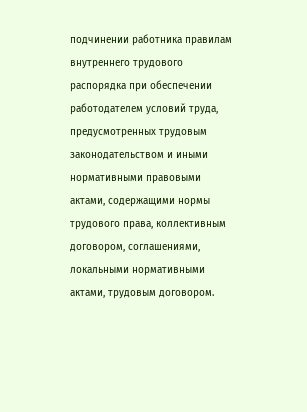подчинении работника правилам внутреннего трудового распорядка при обеспечении работодателем условий труда, предусмотренных трудовым законодательством и иными нормативными правовыми актами, содержащими нормы трудового права, коллективным договором, соглашениями, локальными нормативными актами, трудовым договором.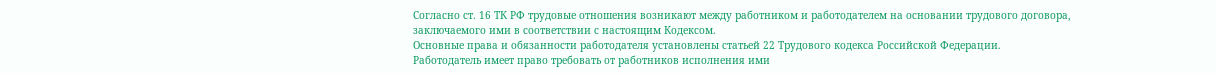Согласно ст. 16 ТК РФ трудовые отношения возникают между работником и работодателем на основании трудового договора, заключаемого ими в соответствии с настоящим Кодексом.
Основные права и обязанности работодателя установлены статьей 22 Трудового кодекса Российской Федерации.
Работодатель имеет право требовать от работников исполнения ими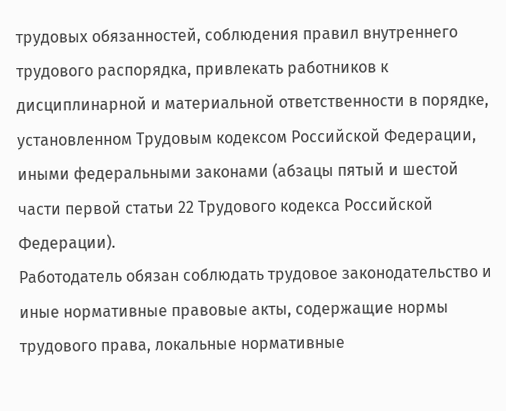трудовых обязанностей, соблюдения правил внутреннего трудового распорядка, привлекать работников к дисциплинарной и материальной ответственности в порядке, установленном Трудовым кодексом Российской Федерации, иными федеральными законами (абзацы пятый и шестой части первой статьи 22 Трудового кодекса Российской Федерации).
Работодатель обязан соблюдать трудовое законодательство и иные нормативные правовые акты, содержащие нормы трудового права, локальные нормативные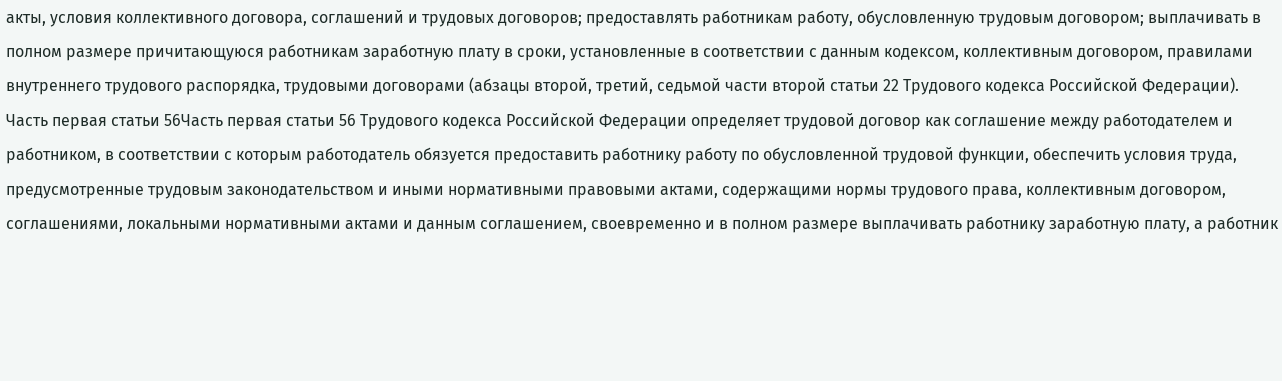акты, условия коллективного договора, соглашений и трудовых договоров; предоставлять работникам работу, обусловленную трудовым договором; выплачивать в полном размере причитающуюся работникам заработную плату в сроки, установленные в соответствии с данным кодексом, коллективным договором, правилами внутреннего трудового распорядка, трудовыми договорами (абзацы второй, третий, седьмой части второй статьи 22 Трудового кодекса Российской Федерации).
Часть первая статьи 56Часть первая статьи 56 Трудового кодекса Российской Федерации определяет трудовой договор как соглашение между работодателем и работником, в соответствии с которым работодатель обязуется предоставить работнику работу по обусловленной трудовой функции, обеспечить условия труда, предусмотренные трудовым законодательством и иными нормативными правовыми актами, содержащими нормы трудового права, коллективным договором, соглашениями, локальными нормативными актами и данным соглашением, своевременно и в полном размере выплачивать работнику заработную плату, а работник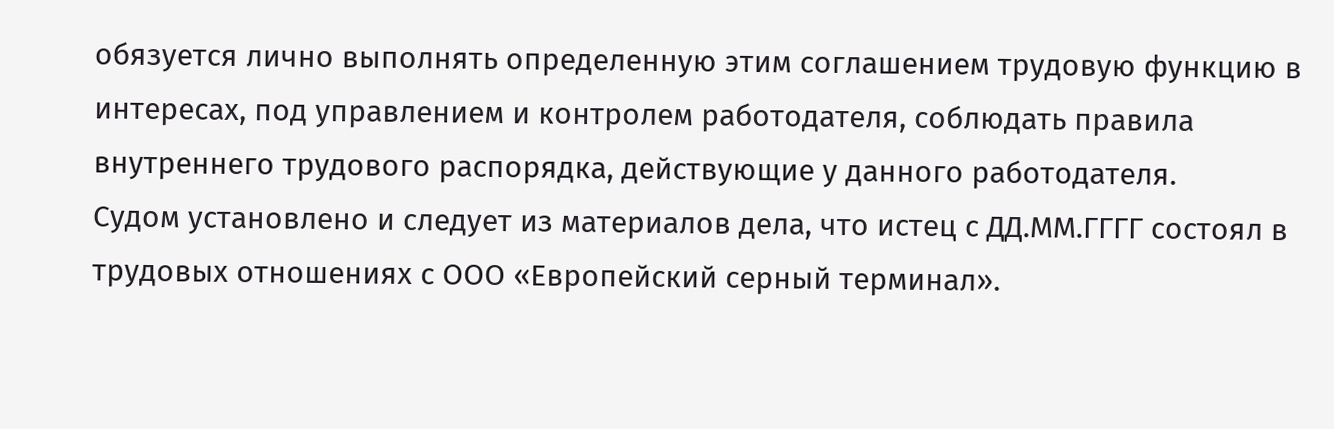обязуется лично выполнять определенную этим соглашением трудовую функцию в интересах, под управлением и контролем работодателя, соблюдать правила внутреннего трудового распорядка, действующие у данного работодателя.
Судом установлено и следует из материалов дела, что истец с ДД.ММ.ГГГГ состоял в трудовых отношениях с ООО «Европейский серный терминал».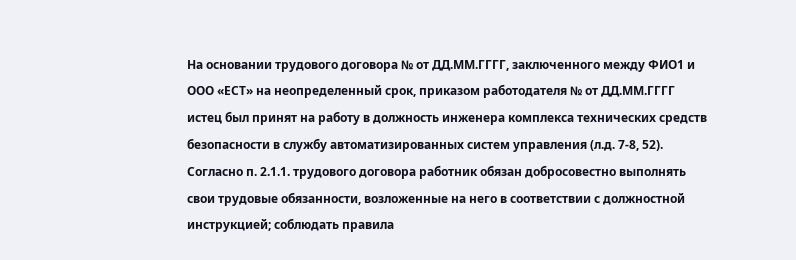На основании трудового договора № от ДД.ММ.ГГГГ, заключенного между ФИО1 и ООО «ЕСТ» на неопределенный срок, приказом работодателя № от ДД.ММ.ГГГГ истец был принят на работу в должность инженера комплекса технических средств безопасности в службу автоматизированных систем управления (л.д. 7-8, 52).
Согласно п. 2.1.1. трудового договора работник обязан добросовестно выполнять свои трудовые обязанности, возложенные на него в соответствии с должностной инструкцией; соблюдать правила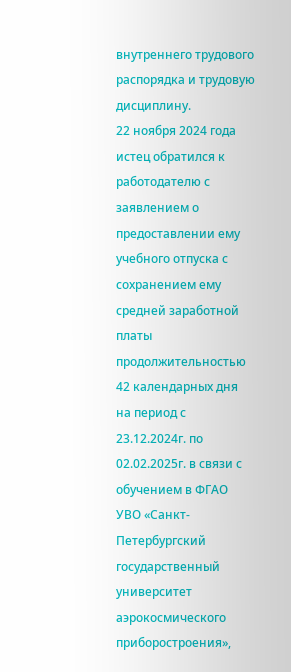внутреннего трудового распорядка и трудовую дисциплину.
22 ноября 2024 года истец обратился к работодателю с заявлением о предоставлении ему учебного отпуска с сохранением ему средней заработной платы продолжительностью 42 календарных дня на период с 23.12.2024г. по 02.02.2025г. в связи с обучением в ФГАО УВО «Санкт-Петербургский государственный университет аэрокосмического приборостроения»,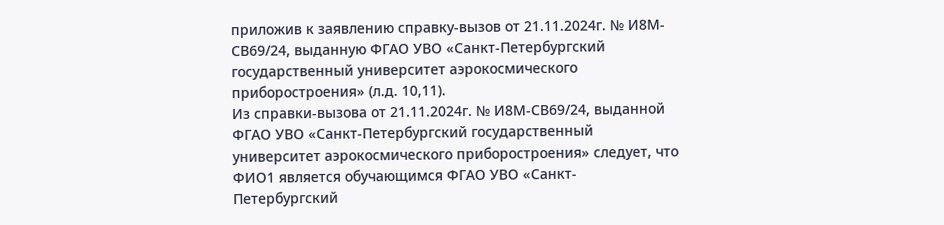приложив к заявлению справку-вызов от 21.11.2024г. № И8М-СВ69/24, выданную ФГАО УВО «Санкт-Петербургский государственный университет аэрокосмического приборостроения» (л.д. 10,11).
Из справки-вызова от 21.11.2024г. № И8М-СВ69/24, выданной ФГАО УВО «Санкт-Петербургский государственный университет аэрокосмического приборостроения» следует, что ФИО1 является обучающимся ФГАО УВО «Санкт-Петербургский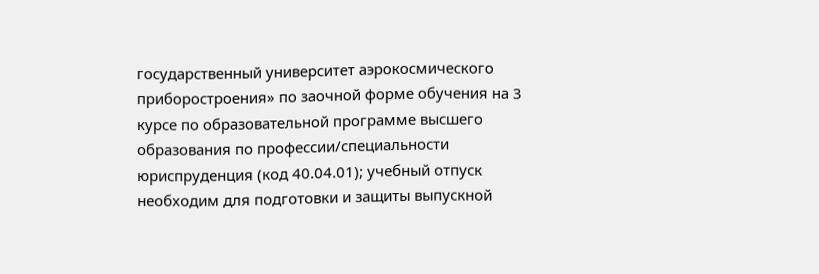государственный университет аэрокосмического приборостроения» по заочной форме обучения на 3 курсе по образовательной программе высшего образования по профессии/специальности юриспруденция (код 40.04.01); учебный отпуск необходим для подготовки и защиты выпускной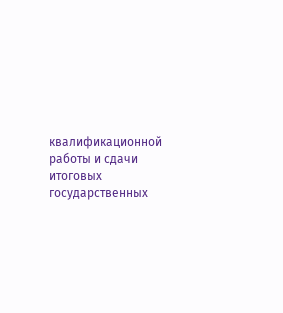квалификационной работы и сдачи итоговых государственных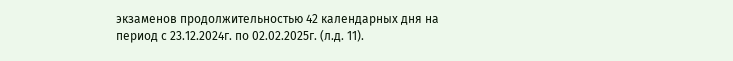экзаменов продолжительностью 42 календарных дня на период с 23.12.2024г. по 02.02.2025г. (л.д. 11).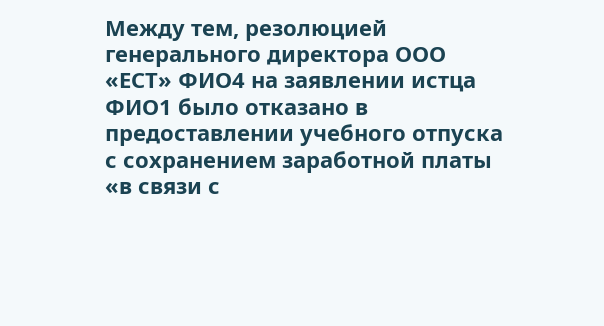Между тем, резолюцией генерального директора ООО «ЕСТ» ФИО4 на заявлении истца ФИО1 было отказано в предоставлении учебного отпуска с сохранением заработной платы «в связи с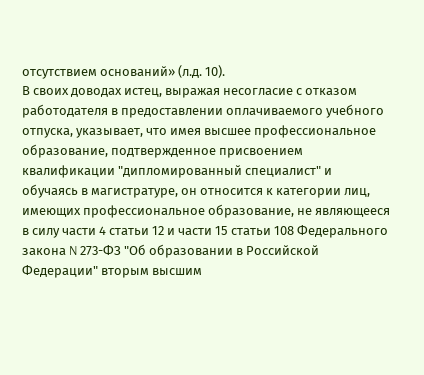отсутствием оснований» (л.д. 10).
В своих доводах истец, выражая несогласие с отказом работодателя в предоставлении оплачиваемого учебного отпуска, указывает, что имея высшее профессиональное образование, подтвержденное присвоением квалификации "дипломированный специалист" и обучаясь в магистратуре, он относится к категории лиц, имеющих профессиональное образование, не являющееся в силу части 4 статьи 12 и части 15 статьи 108 Федерального закона N 273-ФЗ "Об образовании в Российской Федерации" вторым высшим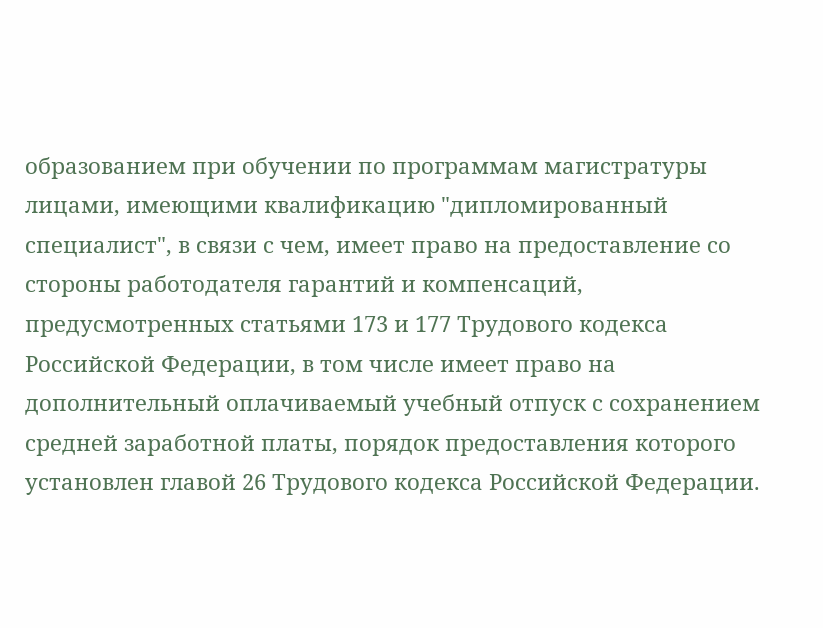образованием при обучении по программам магистратуры лицами, имеющими квалификацию "дипломированный специалист", в связи с чем, имеет право на предоставление со стороны работодателя гарантий и компенсаций, предусмотренных статьями 173 и 177 Трудового кодекса Российской Федерации, в том числе имеет право на дополнительный оплачиваемый учебный отпуск с сохранением средней заработной платы, порядок предоставления которого установлен главой 26 Трудового кодекса Российской Федерации.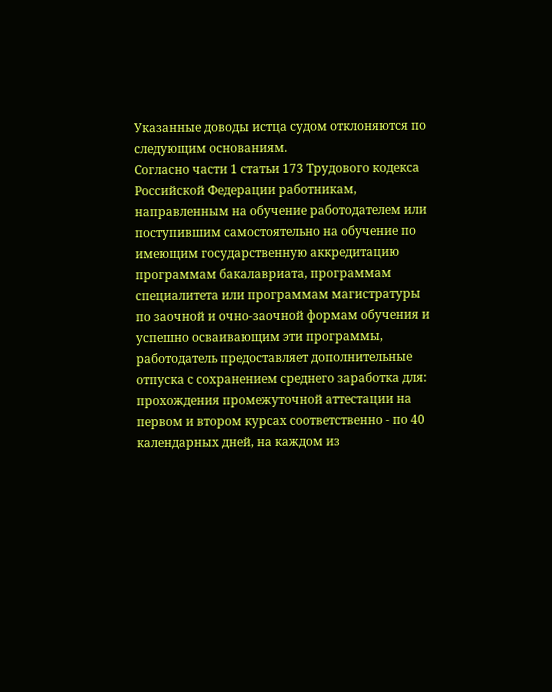Указанные доводы истца судом отклоняются по следующим основаниям.
Согласно части 1 статьи 173 Трудового кодекса Российской Федерации работникам, направленным на обучение работодателем или поступившим самостоятельно на обучение по имеющим государственную аккредитацию программам бакалавриата, программам специалитета или программам магистратуры по заочной и очно-заочной формам обучения и успешно осваивающим эти программы, работодатель предоставляет дополнительные отпуска с сохранением среднего заработка для: прохождения промежуточной аттестации на первом и втором курсах соответственно - по 40 календарных дней, на каждом из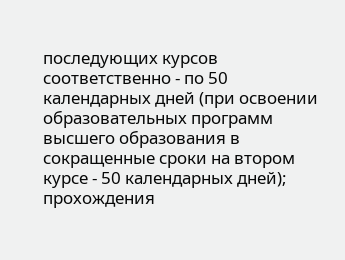последующих курсов соответственно - по 50 календарных дней (при освоении образовательных программ высшего образования в сокращенные сроки на втором курсе - 50 календарных дней); прохождения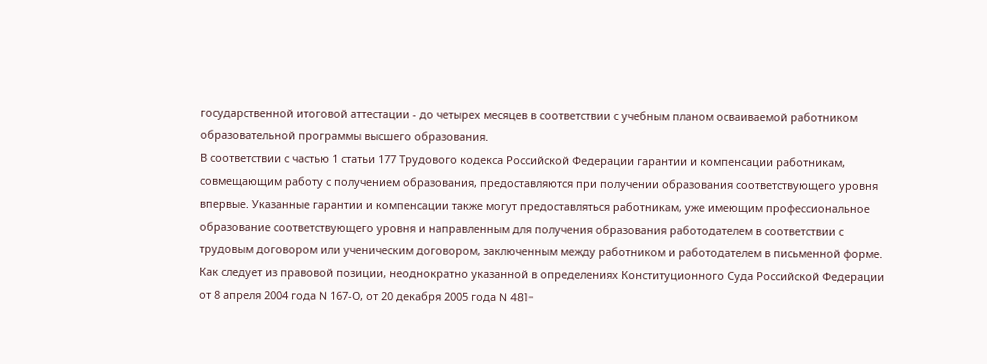государственной итоговой аттестации - до четырех месяцев в соответствии с учебным планом осваиваемой работником образовательной программы высшего образования.
В соответствии с частью 1 статьи 177 Трудового кодекса Российской Федерации гарантии и компенсации работникам, совмещающим работу с получением образования, предоставляются при получении образования соответствующего уровня впервые. Указанные гарантии и компенсации также могут предоставляться работникам, уже имеющим профессиональное образование соответствующего уровня и направленным для получения образования работодателем в соответствии с трудовым договором или ученическим договором, заключенным между работником и работодателем в письменной форме.
Как следует из правовой позиции, неоднократно указанной в определениях Конституционного Суда Российской Федерации от 8 апреля 2004 года N 167-О, от 20 декабря 2005 года N 481-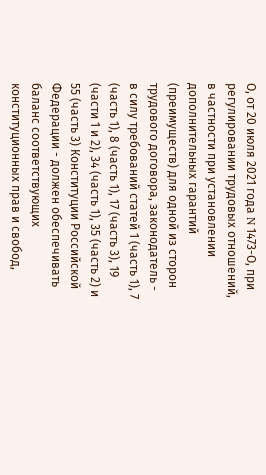О, от 20 июля 2021 года N 1473-О, при регулировании трудовых отношений, в частности при установлении дополнительных гарантий (преимуществ) для одной из сторон трудового договора, законодатель - в силу требований статей 1 (часть 1), 7 (часть 1), 8 (часть 1), 17 (часть 3), 19 (части 1 и 2), 34 (часть 1), 35 (часть 2) и 55 (часть 3) Конституции Российской Федерации - должен обеспечивать баланс соответствующих конституционных прав и свобод,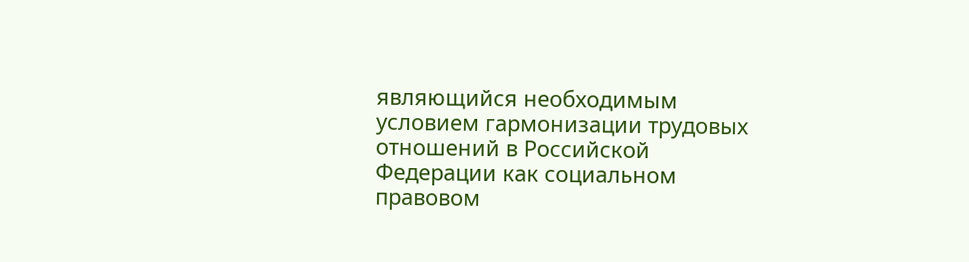являющийся необходимым условием гармонизации трудовых отношений в Российской Федерации как социальном правовом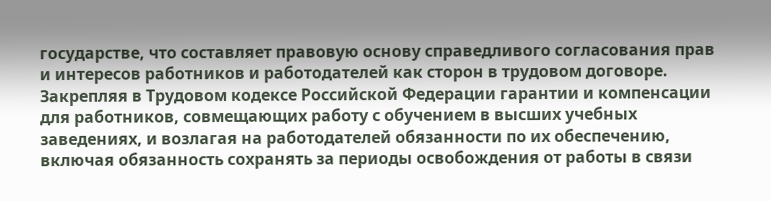государстве, что составляет правовую основу справедливого согласования прав и интересов работников и работодателей как сторон в трудовом договоре.
Закрепляя в Трудовом кодексе Российской Федерации гарантии и компенсации для работников, совмещающих работу с обучением в высших учебных заведениях, и возлагая на работодателей обязанности по их обеспечению, включая обязанность сохранять за периоды освобождения от работы в связи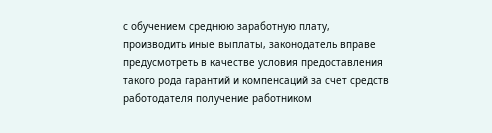с обучением среднюю заработную плату, производить иные выплаты, законодатель вправе предусмотреть в качестве условия предоставления такого рода гарантий и компенсаций за счет средств работодателя получение работником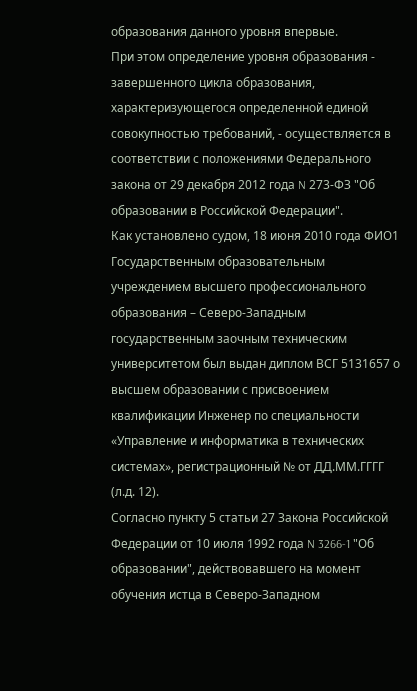образования данного уровня впервые.
При этом определение уровня образования - завершенного цикла образования, характеризующегося определенной единой совокупностью требований, - осуществляется в соответствии с положениями Федерального закона от 29 декабря 2012 года N 273-ФЗ "Об образовании в Российской Федерации".
Как установлено судом, 18 июня 2010 года ФИО1 Государственным образовательным учреждением высшего профессионального образования – Северо-Западным государственным заочным техническим университетом был выдан диплом ВСГ 5131657 о высшем образовании с присвоением квалификации Инженер по специальности «Управление и информатика в технических системах», регистрационный № от ДД.ММ.ГГГГ (л.д. 12).
Согласно пункту 5 статьи 27 Закона Российской Федерации от 10 июля 1992 года N 3266-1 "Об образовании", действовавшего на момент обучения истца в Северо-Западном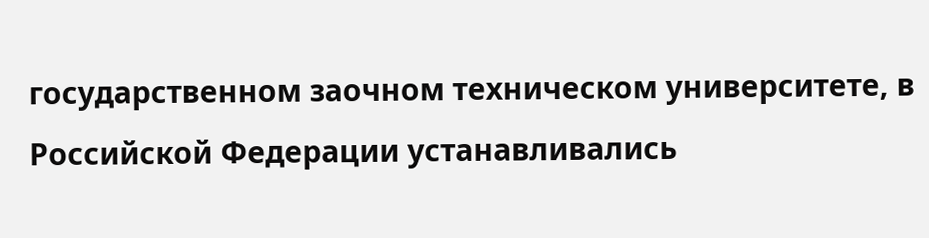государственном заочном техническом университете, в Российской Федерации устанавливались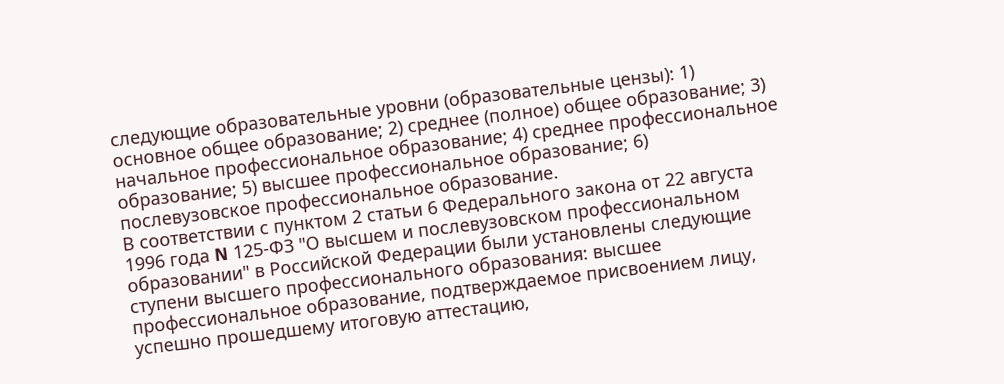следующие образовательные уровни (образовательные цензы): 1) основное общее образование; 2) среднее (полное) общее образование; 3) начальное профессиональное образование; 4) среднее профессиональное образование; 5) высшее профессиональное образование; 6) послевузовское профессиональное образование.
В соответствии с пунктом 2 статьи 6 Федерального закона от 22 августа 1996 года N 125-ФЗ "О высшем и послевузовском профессиональном образовании" в Российской Федерации были установлены следующие ступени высшего профессионального образования: высшее профессиональное образование, подтверждаемое присвоением лицу, успешно прошедшему итоговую аттестацию,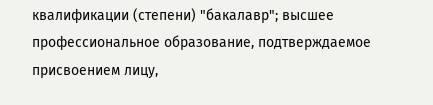квалификации (степени) "бакалавр"; высшее профессиональное образование, подтверждаемое присвоением лицу,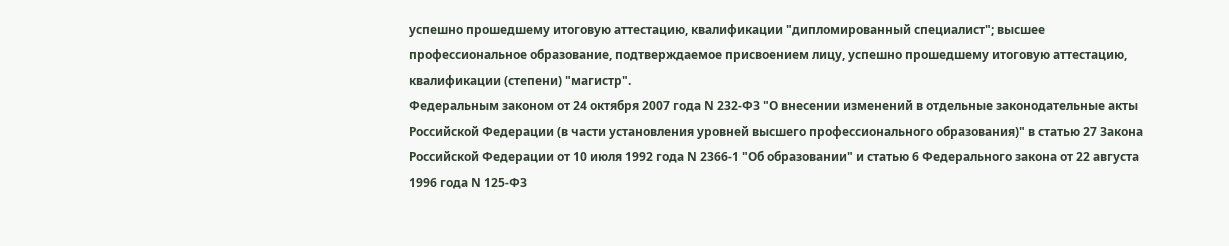успешно прошедшему итоговую аттестацию, квалификации "дипломированный специалист"; высшее профессиональное образование, подтверждаемое присвоением лицу, успешно прошедшему итоговую аттестацию, квалификации (степени) "магистр".
Федеральным законом от 24 октября 2007 года N 232-ФЗ "О внесении изменений в отдельные законодательные акты Российской Федерации (в части установления уровней высшего профессионального образования)" в статью 27 Закона Российской Федерации от 10 июля 1992 года N 2366-1 "Об образовании" и статью 6 Федерального закона от 22 августа 1996 года N 125-ФЗ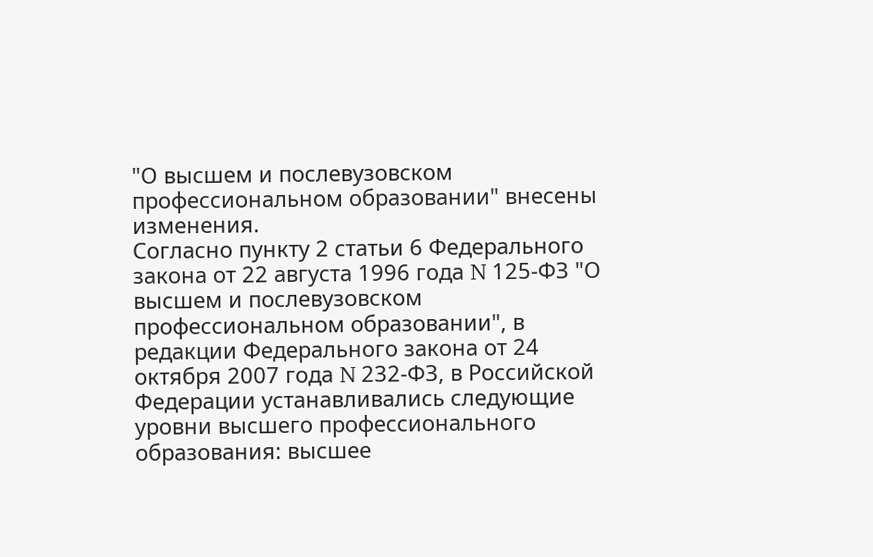"О высшем и послевузовском профессиональном образовании" внесены изменения.
Согласно пункту 2 статьи 6 Федерального закона от 22 августа 1996 года N 125-ФЗ "О высшем и послевузовском профессиональном образовании", в редакции Федерального закона от 24 октября 2007 года N 232-ФЗ, в Российской Федерации устанавливались следующие уровни высшего профессионального образования: высшее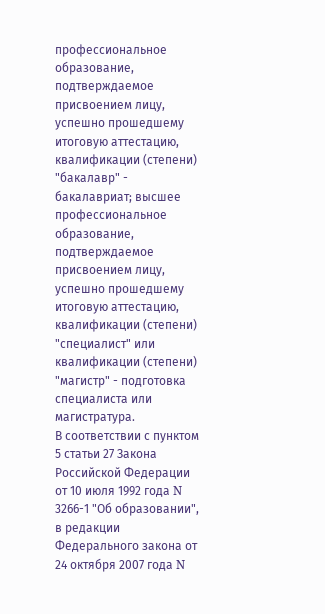профессиональное образование, подтверждаемое присвоением лицу, успешно прошедшему итоговую аттестацию, квалификации (степени) "бакалавр" - бакалавриат; высшее профессиональное образование, подтверждаемое присвоением лицу, успешно прошедшему итоговую аттестацию, квалификации (степени) "специалист" или квалификации (степени) "магистр" - подготовка специалиста или магистратура.
В соответствии с пунктом 5 статьи 27 Закона Российской Федерации от 10 июля 1992 года N 3266-1 "Об образовании", в редакции Федерального закона от 24 октября 2007 года N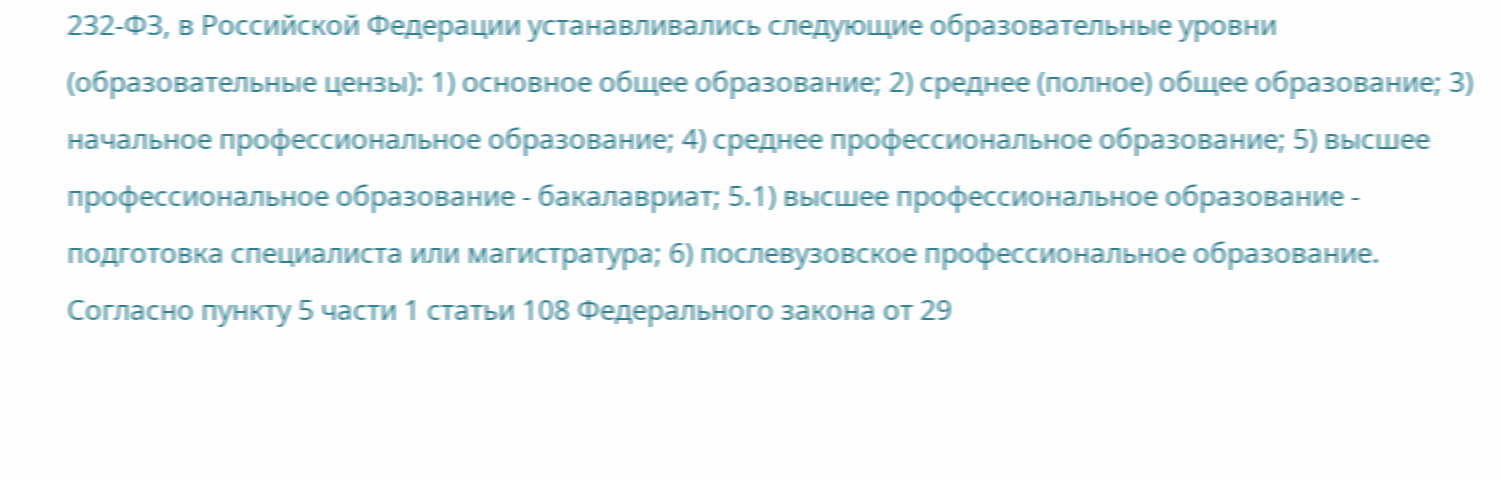232-ФЗ, в Российской Федерации устанавливались следующие образовательные уровни (образовательные цензы): 1) основное общее образование; 2) среднее (полное) общее образование; 3) начальное профессиональное образование; 4) среднее профессиональное образование; 5) высшее профессиональное образование - бакалавриат; 5.1) высшее профессиональное образование - подготовка специалиста или магистратура; 6) послевузовское профессиональное образование.
Согласно пункту 5 части 1 статьи 108 Федерального закона от 29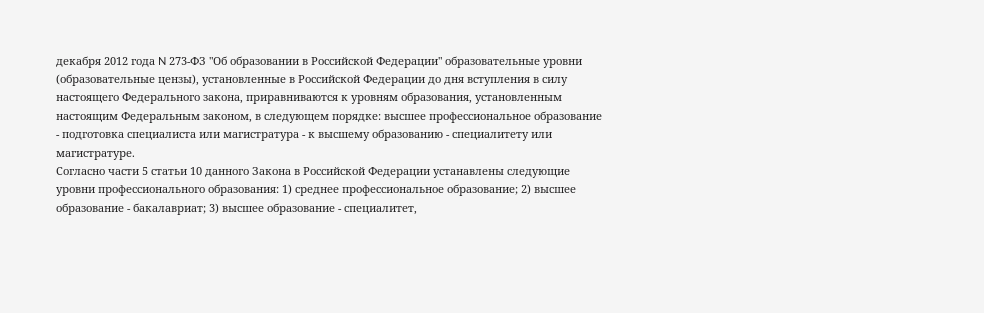декабря 2012 года N 273-ФЗ "Об образовании в Российской Федерации" образовательные уровни (образовательные цензы), установленные в Российской Федерации до дня вступления в силу настоящего Федерального закона, приравниваются к уровням образования, установленным настоящим Федеральным законом, в следующем порядке: высшее профессиональное образование - подготовка специалиста или магистратура - к высшему образованию - специалитету или магистратуре.
Согласно части 5 статьи 10 данного Закона в Российской Федерации устанавлены следующие уровни профессионального образования: 1) среднее профессиональное образование; 2) высшее образование - бакалавриат; 3) высшее образование - специалитет,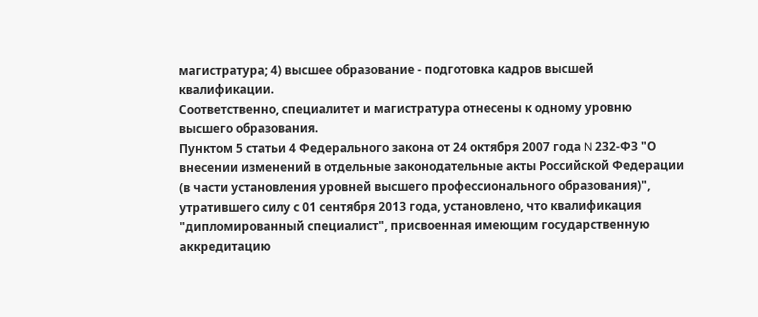магистратура; 4) высшее образование - подготовка кадров высшей квалификации.
Соответственно, специалитет и магистратура отнесены к одному уровню высшего образования.
Пунктом 5 статьи 4 Федерального закона от 24 октября 2007 года N 232-ФЗ "О внесении изменений в отдельные законодательные акты Российской Федерации (в части установления уровней высшего профессионального образования)", утратившего силу с 01 сентября 2013 года, установлено, что квалификация "дипломированный специалист", присвоенная имеющим государственную аккредитацию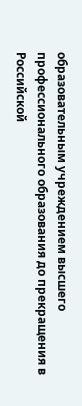образовательным учреждением высшего профессионального образования до прекращения в Российской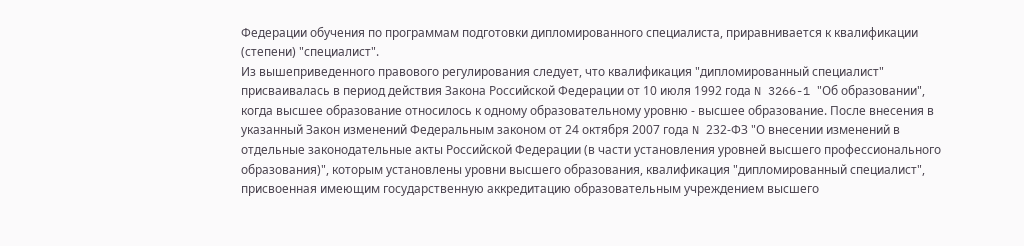Федерации обучения по программам подготовки дипломированного специалиста, приравнивается к квалификации (степени) "специалист".
Из вышеприведенного правового регулирования следует, что квалификация "дипломированный специалист" присваивалась в период действия Закона Российской Федерации от 10 июля 1992 года N 3266-1 "Об образовании", когда высшее образование относилось к одному образовательному уровню - высшее образование. После внесения в указанный Закон изменений Федеральным законом от 24 октября 2007 года N 232-ФЗ "О внесении изменений в отдельные законодательные акты Российской Федерации (в части установления уровней высшего профессионального образования)", которым установлены уровни высшего образования, квалификация "дипломированный специалист", присвоенная имеющим государственную аккредитацию образовательным учреждением высшего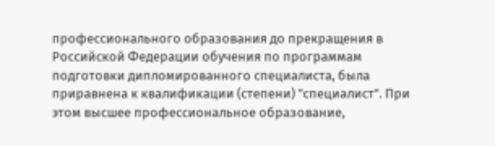профессионального образования до прекращения в Российской Федерации обучения по программам подготовки дипломированного специалиста, была приравнена к квалификации (степени) "специалист". При этом высшее профессиональное образование,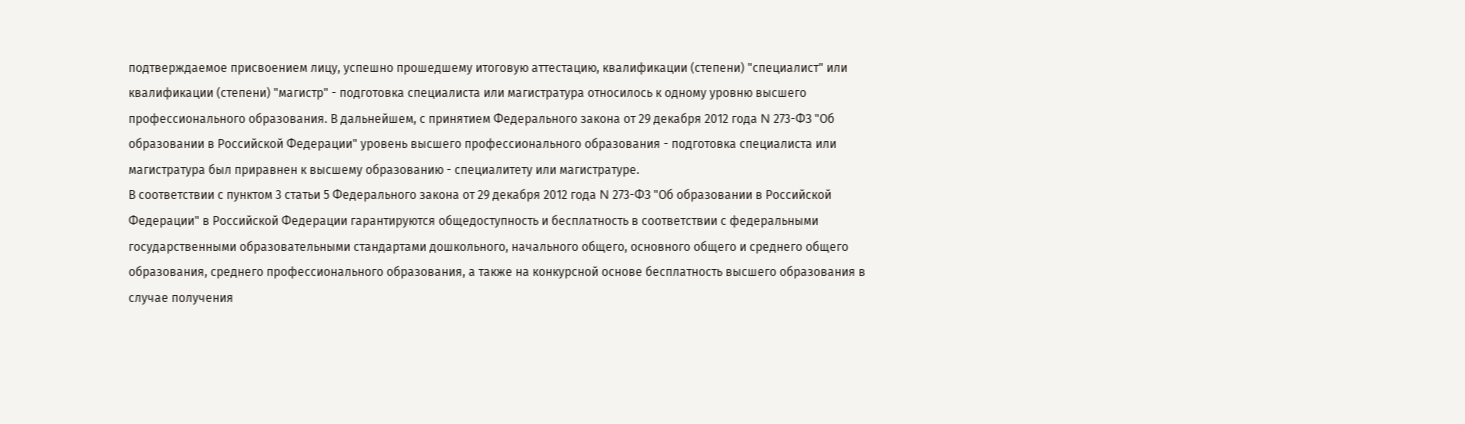подтверждаемое присвоением лицу, успешно прошедшему итоговую аттестацию, квалификации (степени) "специалист" или квалификации (степени) "магистр" - подготовка специалиста или магистратура относилось к одному уровню высшего профессионального образования. В дальнейшем, с принятием Федерального закона от 29 декабря 2012 года N 273-ФЗ "Об образовании в Российской Федерации" уровень высшего профессионального образования - подготовка специалиста или магистратура был приравнен к высшему образованию - специалитету или магистратуре.
В соответствии с пунктом 3 статьи 5 Федерального закона от 29 декабря 2012 года N 273-ФЗ "Об образовании в Российской Федерации" в Российской Федерации гарантируются общедоступность и бесплатность в соответствии с федеральными государственными образовательными стандартами дошкольного, начального общего, основного общего и среднего общего образования, среднего профессионального образования, а также на конкурсной основе бесплатность высшего образования в случае получения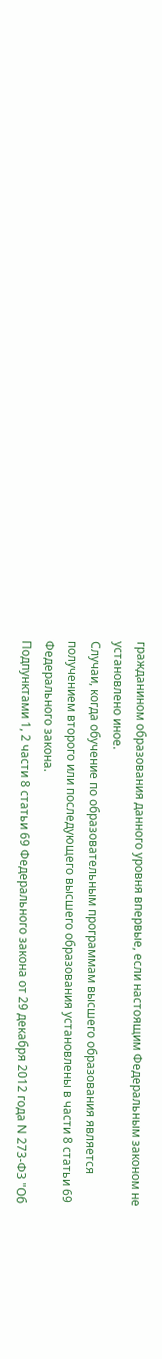гражданином образования данного уровня впервые, если настоящим Федеральным законом не установлено иное.
Случаи, когда обучение по образовательным программам высшего образования является получением второго или последующего высшего образования установлены в части 8 статьи 69 Федерального закона.
Подпунктами 1, 2 части 8 статьи 69 Федерального закона от 29 декабря 2012 года N 273-ФЗ "Об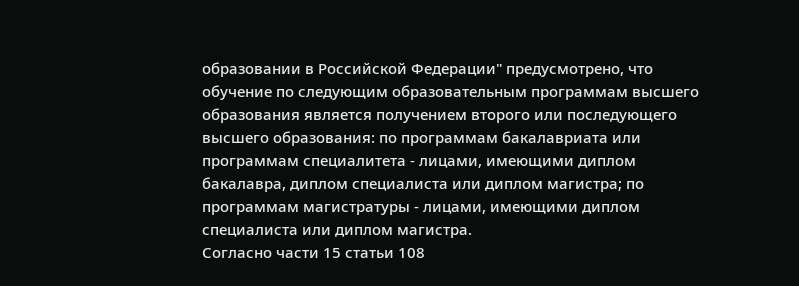образовании в Российской Федерации" предусмотрено, что обучение по следующим образовательным программам высшего образования является получением второго или последующего высшего образования: по программам бакалавриата или программам специалитета - лицами, имеющими диплом бакалавра, диплом специалиста или диплом магистра; по программам магистратуры - лицами, имеющими диплом специалиста или диплом магистра.
Согласно части 15 статьи 108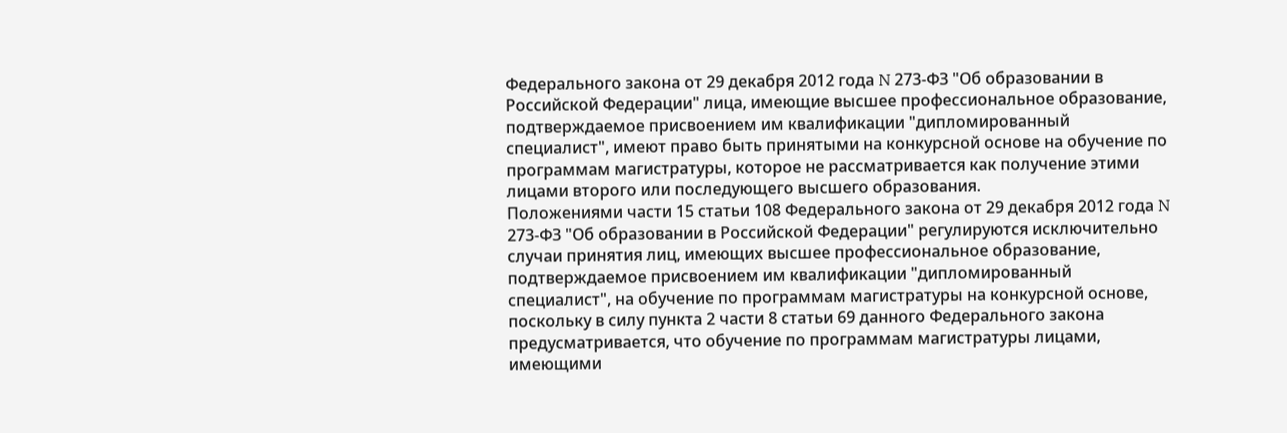Федерального закона от 29 декабря 2012 года N 273-ФЗ "Об образовании в Российской Федерации" лица, имеющие высшее профессиональное образование, подтверждаемое присвоением им квалификации "дипломированный специалист", имеют право быть принятыми на конкурсной основе на обучение по программам магистратуры, которое не рассматривается как получение этими лицами второго или последующего высшего образования.
Положениями части 15 статьи 108 Федерального закона от 29 декабря 2012 года N 273-ФЗ "Об образовании в Российской Федерации" регулируются исключительно случаи принятия лиц, имеющих высшее профессиональное образование, подтверждаемое присвоением им квалификации "дипломированный специалист", на обучение по программам магистратуры на конкурсной основе, поскольку в силу пункта 2 части 8 статьи 69 данного Федерального закона предусматривается, что обучение по программам магистратуры лицами, имеющими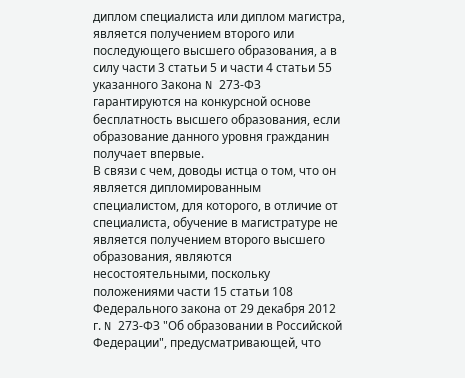диплом специалиста или диплом магистра, является получением второго или последующего высшего образования, а в силу части 3 статьи 5 и части 4 статьи 55 указанного Закона N 273-ФЗ гарантируются на конкурсной основе бесплатность высшего образования, если образование данного уровня гражданин получает впервые.
В связи с чем, доводы истца о том, что он является дипломированным специалистом, для которого, в отличие от специалиста, обучение в магистратуре не является получением второго высшего образования, являются несостоятельными, поскольку положениями части 15 статьи 108 Федерального закона от 29 декабря 2012 г. N 273-ФЗ "Об образовании в Российской Федерации", предусматривающей, что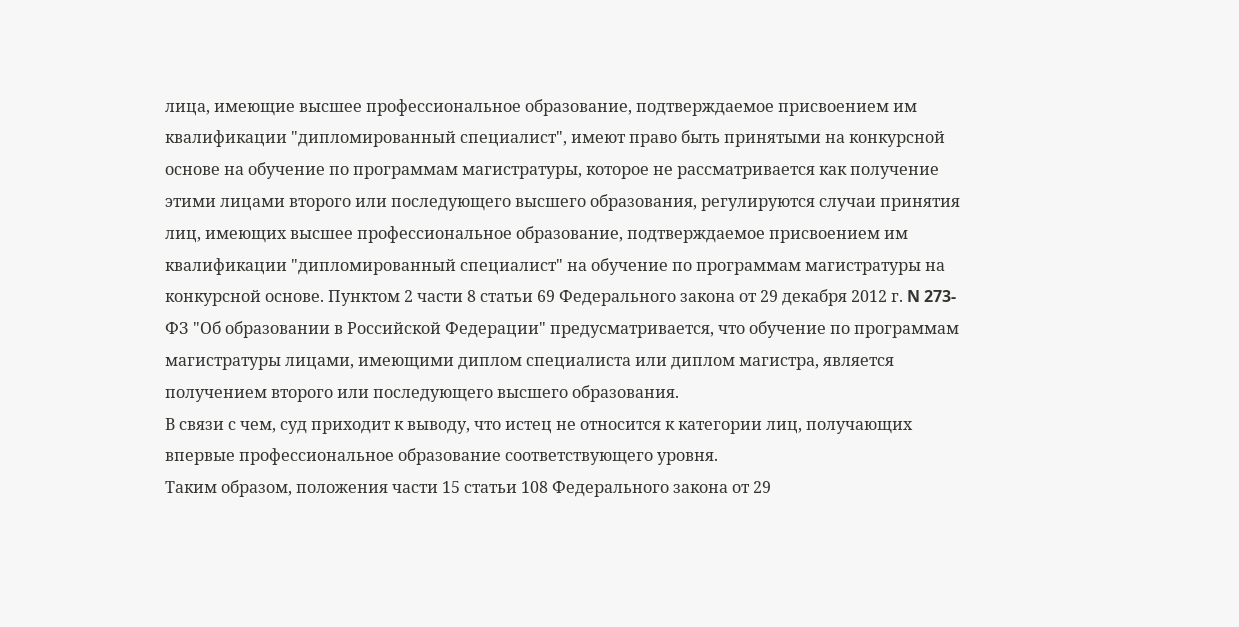лица, имеющие высшее профессиональное образование, подтверждаемое присвоением им квалификации "дипломированный специалист", имеют право быть принятыми на конкурсной основе на обучение по программам магистратуры, которое не рассматривается как получение этими лицами второго или последующего высшего образования, регулируются случаи принятия лиц, имеющих высшее профессиональное образование, подтверждаемое присвоением им квалификации "дипломированный специалист" на обучение по программам магистратуры на конкурсной основе. Пунктом 2 части 8 статьи 69 Федерального закона от 29 декабря 2012 г. N 273-ФЗ "Об образовании в Российской Федерации" предусматривается, что обучение по программам магистратуры лицами, имеющими диплом специалиста или диплом магистра, является получением второго или последующего высшего образования.
В связи с чем, суд приходит к выводу, что истец не относится к категории лиц, получающих впервые профессиональное образование соответствующего уровня.
Таким образом, положения части 15 статьи 108 Федерального закона от 29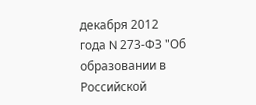декабря 2012 года N 273-ФЗ "Об образовании в Российской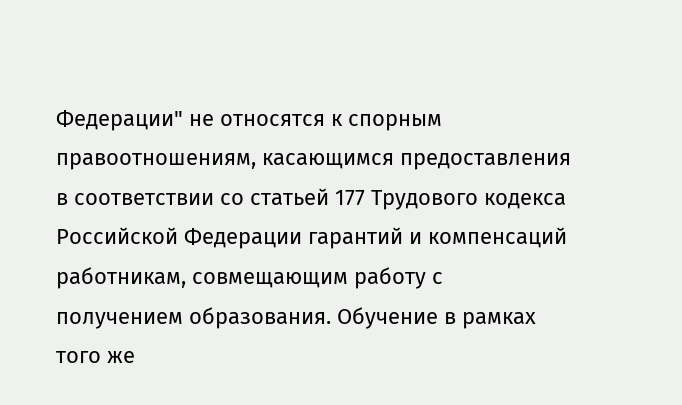Федерации" не относятся к спорным правоотношениям, касающимся предоставления в соответствии со статьей 177 Трудового кодекса Российской Федерации гарантий и компенсаций работникам, совмещающим работу с получением образования. Обучение в рамках того же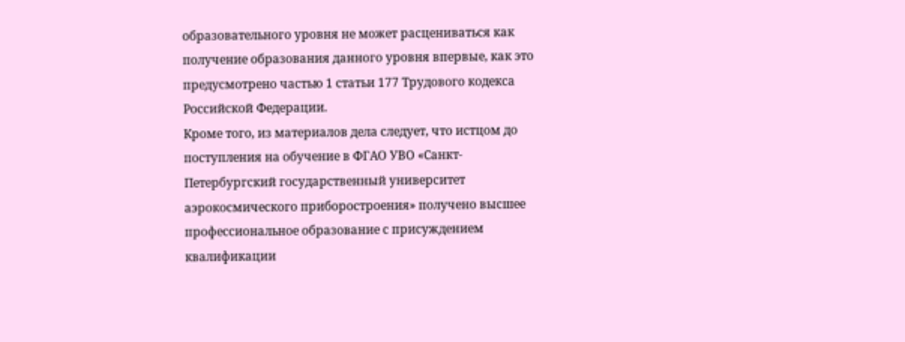образовательного уровня не может расцениваться как получение образования данного уровня впервые, как это предусмотрено частью 1 статьи 177 Трудового кодекса Российской Федерации.
Кроме того, из материалов дела следует, что истцом до поступления на обучение в ФГАО УВО «Санкт-Петербургский государственный университет аэрокосмического приборостроения» получено высшее профессиональное образование с присуждением квалификации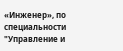«Инженер», по специальности "Управление и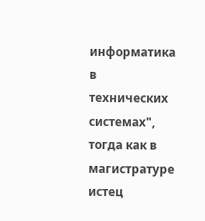информатика в технических системах", тогда как в магистратуре истец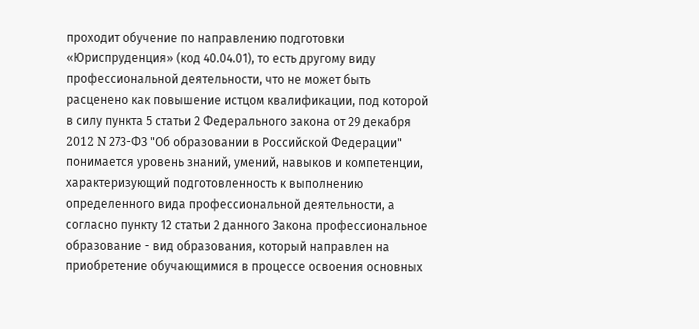проходит обучение по направлению подготовки «Юриспруденция» (код 40.04.01), то есть другому виду профессиональной деятельности, что не может быть расценено как повышение истцом квалификации, под которой в силу пункта 5 статьи 2 Федерального закона от 29 декабря 2012 N 273-ФЗ "Об образовании в Российской Федерации" понимается уровень знаний, умений, навыков и компетенции, характеризующий подготовленность к выполнению определенного вида профессиональной деятельности, а согласно пункту 12 статьи 2 данного Закона профессиональное образование - вид образования, который направлен на приобретение обучающимися в процессе освоения основных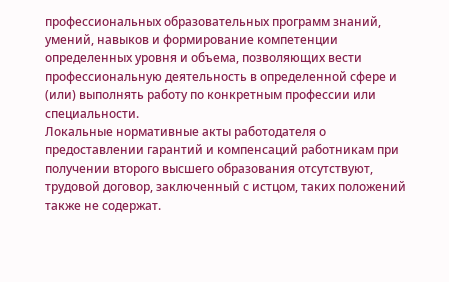профессиональных образовательных программ знаний, умений, навыков и формирование компетенции определенных уровня и объема, позволяющих вести профессиональную деятельность в определенной сфере и (или) выполнять работу по конкретным профессии или специальности.
Локальные нормативные акты работодателя о предоставлении гарантий и компенсаций работникам при получении второго высшего образования отсутствуют, трудовой договор, заключенный с истцом, таких положений также не содержат.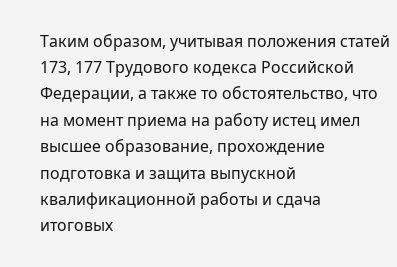Таким образом, учитывая положения статей 173, 177 Трудового кодекса Российской Федерации, а также то обстоятельство, что на момент приема на работу истец имел высшее образование, прохождение подготовка и защита выпускной квалификационной работы и сдача итоговых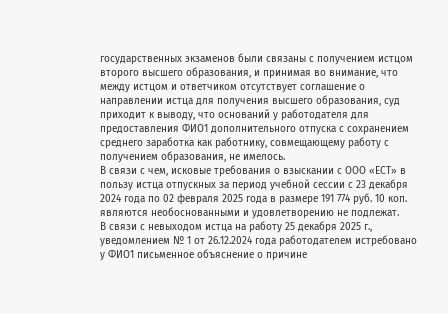государственных экзаменов были связаны с получением истцом второго высшего образования, и принимая во внимание, что между истцом и ответчиком отсутствует соглашение о направлении истца для получения высшего образования, суд приходит к выводу, что оснований у работодателя для предоставления ФИО1 дополнительного отпуска с сохранением среднего заработка как работнику, совмещающему работу с получением образования, не имелось.
В связи с чем, исковые требования о взыскании с ООО «ЕСТ» в пользу истца отпускных за период учебной сессии с 23 декабря 2024 года по 02 февраля 2025 года в размере 191 774 руб. 10 коп. являются необоснованными и удовлетворению не подлежат.
В связи с невыходом истца на работу 25 декабря 2025 г., уведомлением № 1 от 26.12.2024 года работодателем истребовано у ФИО1 письменное объяснение о причине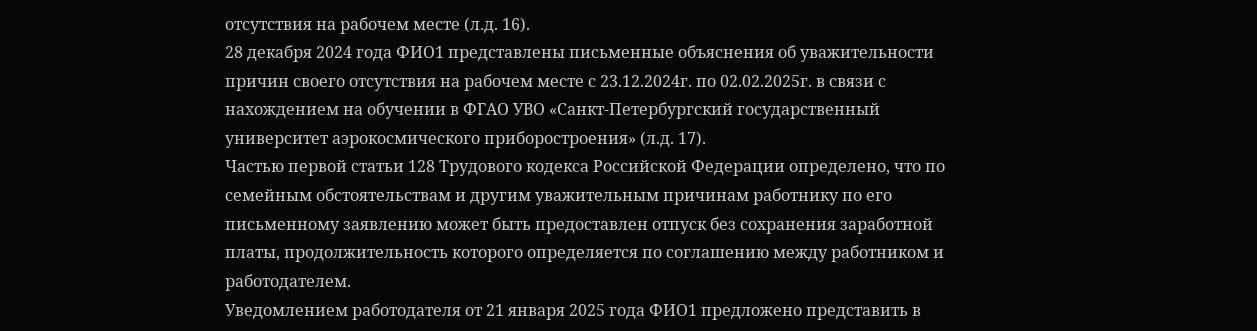отсутствия на рабочем месте (л.д. 16).
28 декабря 2024 года ФИО1 представлены письменные объяснения об уважительности причин своего отсутствия на рабочем месте с 23.12.2024г. по 02.02.2025г. в связи с нахождением на обучении в ФГАО УВО «Санкт-Петербургский государственный университет аэрокосмического приборостроения» (л.д. 17).
Частью первой статьи 128 Трудового кодекса Российской Федерации определено, что по семейным обстоятельствам и другим уважительным причинам работнику по его письменному заявлению может быть предоставлен отпуск без сохранения заработной платы, продолжительность которого определяется по соглашению между работником и работодателем.
Уведомлением работодателя от 21 января 2025 года ФИО1 предложено представить в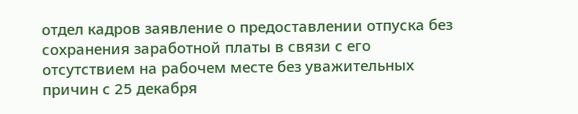отдел кадров заявление о предоставлении отпуска без сохранения заработной платы в связи с его отсутствием на рабочем месте без уважительных причин с 25 декабря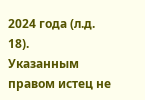2024 года (л.д. 18).
Указанным правом истец не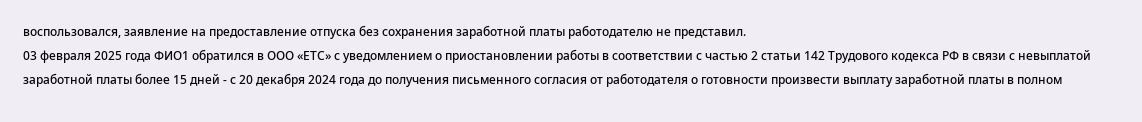воспользовался, заявление на предоставление отпуска без сохранения заработной платы работодателю не представил.
03 февраля 2025 года ФИО1 обратился в ООО «ЕТС» с уведомлением о приостановлении работы в соответствии с частью 2 статьи 142 Трудового кодекса РФ в связи с невыплатой заработной платы более 15 дней - с 20 декабря 2024 года до получения письменного согласия от работодателя о готовности произвести выплату заработной платы в полном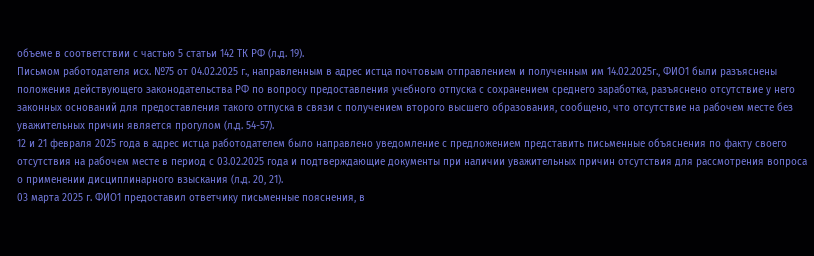объеме в соответствии с частью 5 статьи 142 ТК РФ (л.д. 19).
Письмом работодателя исх. №75 от 04.02.2025 г., направленным в адрес истца почтовым отправлением и полученным им 14.02.2025г., ФИО1 были разъяснены положения действующего законодательства РФ по вопросу предоставления учебного отпуска с сохранением среднего заработка, разъяснено отсутствие у него законных оснований для предоставления такого отпуска в связи с получением второго высшего образования, сообщено, что отсутствие на рабочем месте без уважительных причин является прогулом (л.д. 54-57).
12 и 21 февраля 2025 года в адрес истца работодателем было направлено уведомление с предложением представить письменные объяснения по факту своего отсутствия на рабочем месте в период с 03.02.2025 года и подтверждающие документы при наличии уважительных причин отсутствия для рассмотрения вопроса о применении дисциплинарного взыскания (л.д. 20, 21).
03 марта 2025 г. ФИО1 предоставил ответчику письменные пояснения, в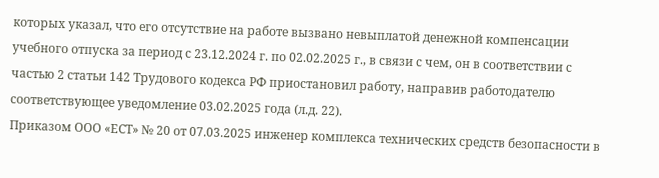которых указал, что его отсутствие на работе вызвано невыплатой денежной компенсации учебного отпуска за период с 23.12.2024 г. по 02.02.2025 г., в связи с чем, он в соответствии с частью 2 статьи 142 Трудового кодекса РФ приостановил работу, направив работодателю соответствующее уведомление 03.02.2025 года (л.д. 22).
Приказом ООО «ЕСТ» № 20 от 07.03.2025 инженер комплекса технических средств безопасности в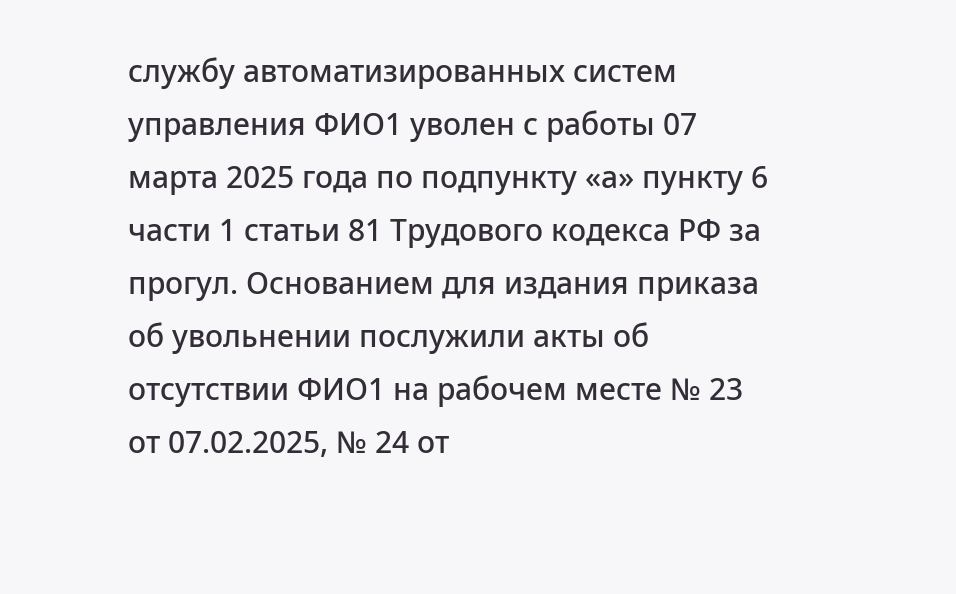службу автоматизированных систем управления ФИО1 уволен с работы 07 марта 2025 года по подпункту «а» пункту 6 части 1 статьи 81 Трудового кодекса РФ за прогул. Основанием для издания приказа об увольнении послужили акты об отсутствии ФИО1 на рабочем месте № 23 от 07.02.2025, № 24 от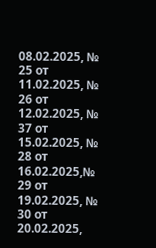08.02.2025, № 25 от 11.02.2025, № 26 от 12.02.2025, № 37 от 15.02.2025, № 28 от 16.02.2025,№ 29 от 19.02.2025, № 30 от 20.02.2025,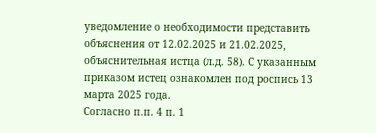уведомление о необходимости представить объяснения от 12.02.2025 и 21.02.2025, объяснительная истца (л.д. 58). С указанным приказом истец ознакомлен под роспись 13 марта 2025 года.
Согласно п.п. 4 п. 1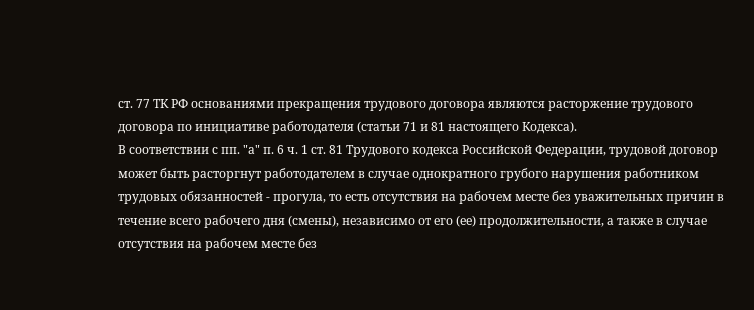ст. 77 ТК РФ основаниями прекращения трудового договора являются расторжение трудового договора по инициативе работодателя (статьи 71 и 81 настоящего Кодекса).
В соответствии с пп. "а" п. 6 ч. 1 ст. 81 Трудового кодекса Российской Федерации, трудовой договор может быть расторгнут работодателем в случае однократного грубого нарушения работником трудовых обязанностей - прогула, то есть отсутствия на рабочем месте без уважительных причин в течение всего рабочего дня (смены), независимо от его (ее) продолжительности, а также в случае отсутствия на рабочем месте без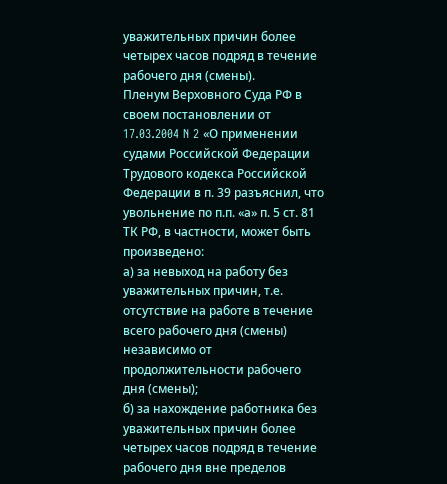уважительных причин более четырех часов подряд в течение рабочего дня (смены).
Пленум Верховного Суда РФ в своем постановлении от 17.03.2004 N 2 «О применении судами Российской Федерации Трудового кодекса Российской Федерации в п. 39 разъяснил, что увольнение по п.п. «а» п. 5 ст. 81 ТК РФ, в частности, может быть произведено:
а) за невыход на работу без уважительных причин, т.е. отсутствие на работе в течение всего рабочего дня (смены) независимо от продолжительности рабочего дня (смены);
б) за нахождение работника без уважительных причин более четырех часов подряд в течение рабочего дня вне пределов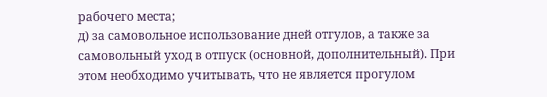рабочего места;
д) за самовольное использование дней отгулов, а также за самовольный уход в отпуск (основной, дополнительный). При этом необходимо учитывать, что не является прогулом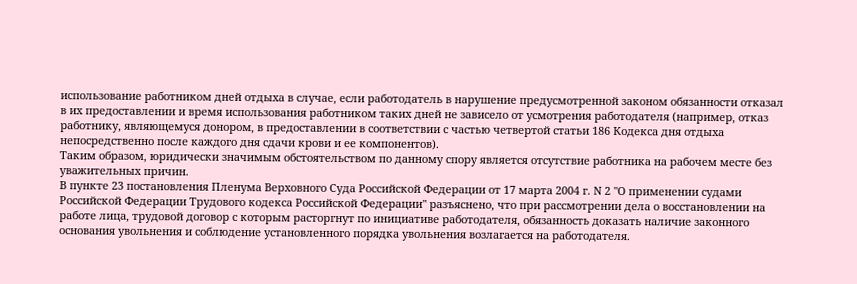использование работником дней отдыха в случае, если работодатель в нарушение предусмотренной законом обязанности отказал в их предоставлении и время использования работником таких дней не зависело от усмотрения работодателя (например, отказ работнику, являющемуся донором, в предоставлении в соответствии с частью четвертой статьи 186 Кодекса дня отдыха непосредственно после каждого дня сдачи крови и ее компонентов).
Таким образом, юридически значимым обстоятельством по данному спору является отсутствие работника на рабочем месте без уважительных причин.
В пункте 23 постановления Пленума Верховного Суда Российской Федерации от 17 марта 2004 г. N 2 "О применении судами Российской Федерации Трудового кодекса Российской Федерации" разъяснено, что при рассмотрении дела о восстановлении на работе лица, трудовой договор с которым расторгнут по инициативе работодателя, обязанность доказать наличие законного основания увольнения и соблюдение установленного порядка увольнения возлагается на работодателя.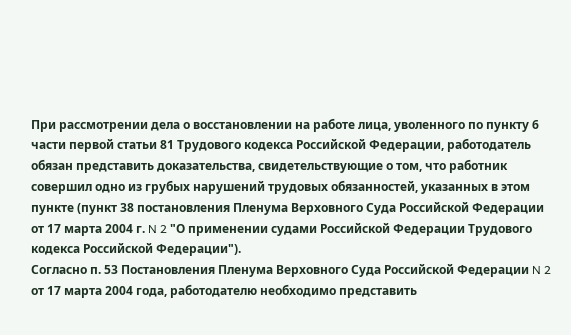При рассмотрении дела о восстановлении на работе лица, уволенного по пункту 6 части первой статьи 81 Трудового кодекса Российской Федерации, работодатель обязан представить доказательства, свидетельствующие о том, что работник совершил одно из грубых нарушений трудовых обязанностей, указанных в этом пункте (пункт 38 постановления Пленума Верховного Суда Российской Федерации от 17 марта 2004 г. N 2 "О применении судами Российской Федерации Трудового кодекса Российской Федерации").
Согласно п. 53 Постановления Пленума Верховного Суда Российской Федерации N 2 от 17 марта 2004 года, работодателю необходимо представить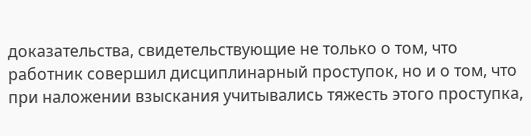доказательства, свидетельствующие не только о том, что работник совершил дисциплинарный проступок, но и о том, что при наложении взыскания учитывались тяжесть этого проступка,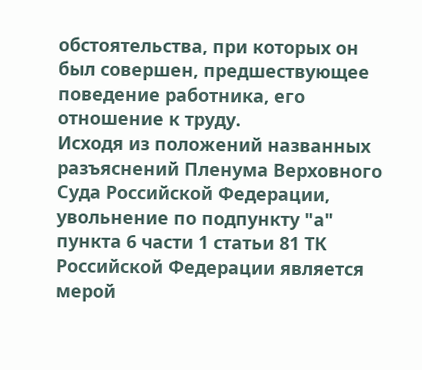обстоятельства, при которых он был совершен, предшествующее поведение работника, его отношение к труду.
Исходя из положений названных разъяснений Пленума Верховного Суда Российской Федерации, увольнение по подпункту "а" пункта 6 части 1 статьи 81 ТК Российской Федерации является мерой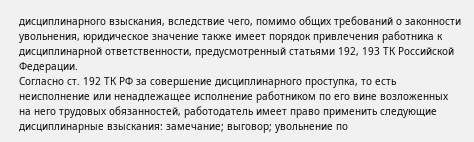дисциплинарного взыскания, вследствие чего, помимо общих требований о законности увольнения, юридическое значение также имеет порядок привлечения работника к дисциплинарной ответственности, предусмотренный статьями 192, 193 ТК Российской Федерации.
Согласно ст. 192 ТК РФ за совершение дисциплинарного проступка, то есть неисполнение или ненадлежащее исполнение работником по его вине возложенных на него трудовых обязанностей, работодатель имеет право применить следующие дисциплинарные взыскания: замечание; выговор; увольнение по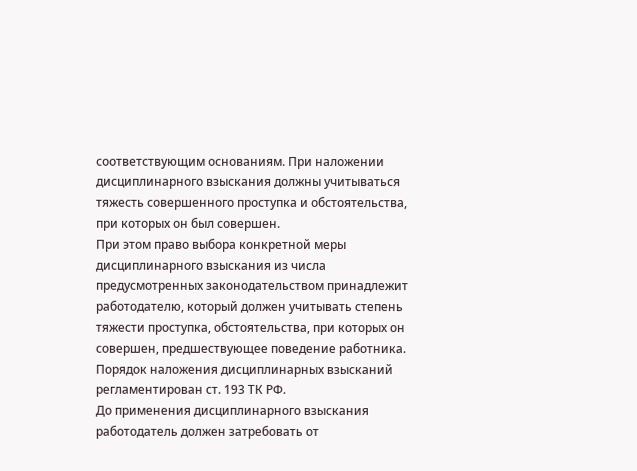соответствующим основаниям. При наложении дисциплинарного взыскания должны учитываться тяжесть совершенного проступка и обстоятельства, при которых он был совершен.
При этом право выбора конкретной меры дисциплинарного взыскания из числа предусмотренных законодательством принадлежит работодателю, который должен учитывать степень тяжести проступка, обстоятельства, при которых он совершен, предшествующее поведение работника.
Порядок наложения дисциплинарных взысканий регламентирован ст. 193 ТК РФ.
До применения дисциплинарного взыскания работодатель должен затребовать от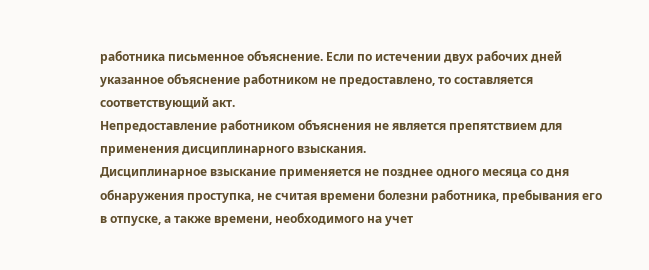работника письменное объяснение. Если по истечении двух рабочих дней указанное объяснение работником не предоставлено, то составляется соответствующий акт.
Непредоставление работником объяснения не является препятствием для применения дисциплинарного взыскания.
Дисциплинарное взыскание применяется не позднее одного месяца со дня обнаружения проступка, не считая времени болезни работника, пребывания его в отпуске, а также времени, необходимого на учет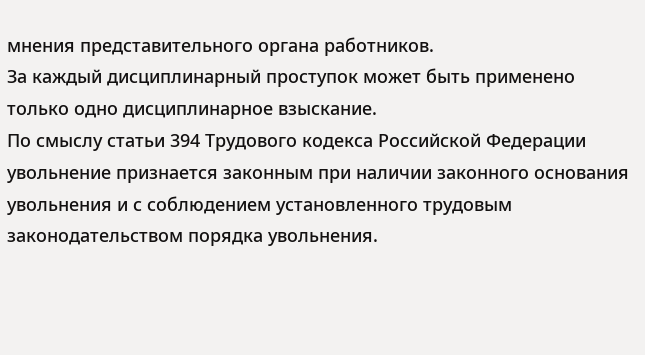мнения представительного органа работников.
За каждый дисциплинарный проступок может быть применено только одно дисциплинарное взыскание.
По смыслу статьи 394 Трудового кодекса Российской Федерации увольнение признается законным при наличии законного основания увольнения и с соблюдением установленного трудовым законодательством порядка увольнения.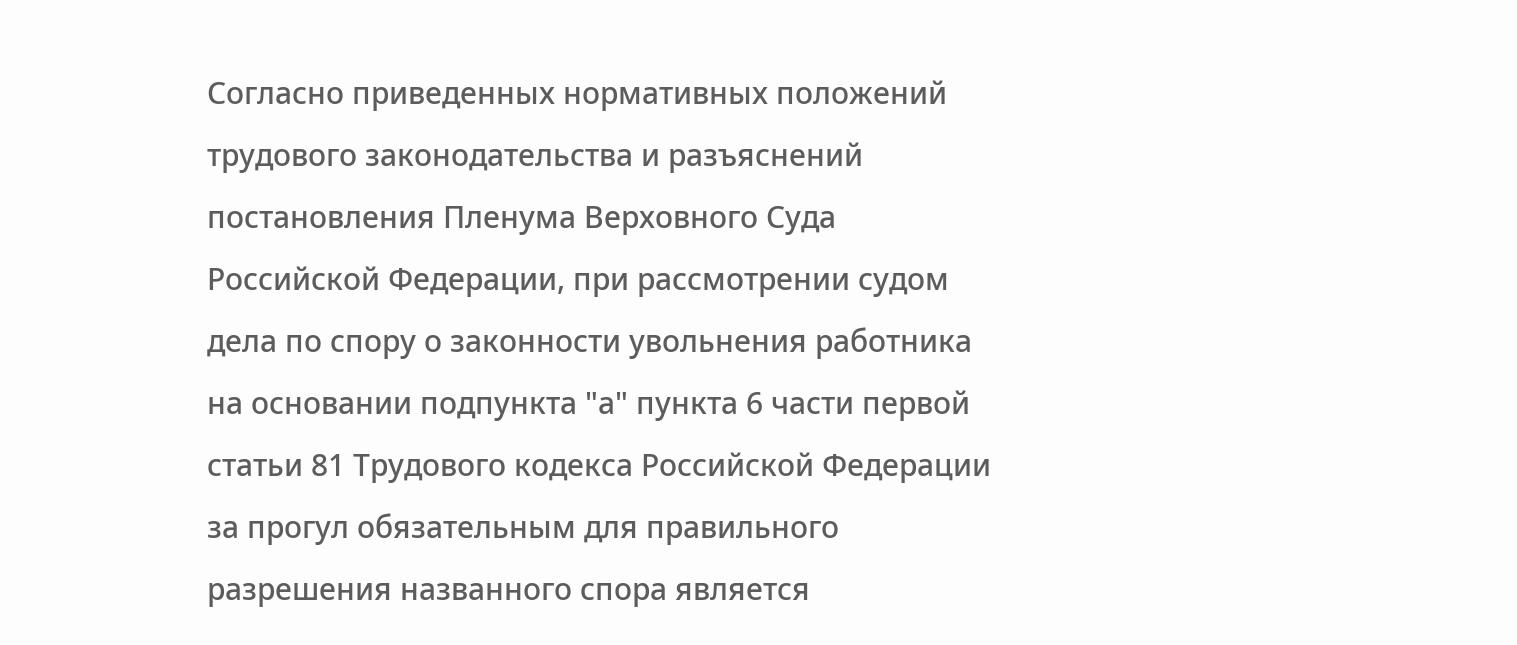Согласно приведенных нормативных положений трудового законодательства и разъяснений постановления Пленума Верховного Суда Российской Федерации, при рассмотрении судом дела по спору о законности увольнения работника на основании подпункта "а" пункта 6 части первой статьи 81 Трудового кодекса Российской Федерации за прогул обязательным для правильного разрешения названного спора является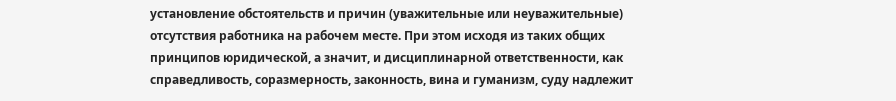установление обстоятельств и причин (уважительные или неуважительные) отсутствия работника на рабочем месте. При этом исходя из таких общих принципов юридической, а значит, и дисциплинарной ответственности, как справедливость, соразмерность, законность, вина и гуманизм, суду надлежит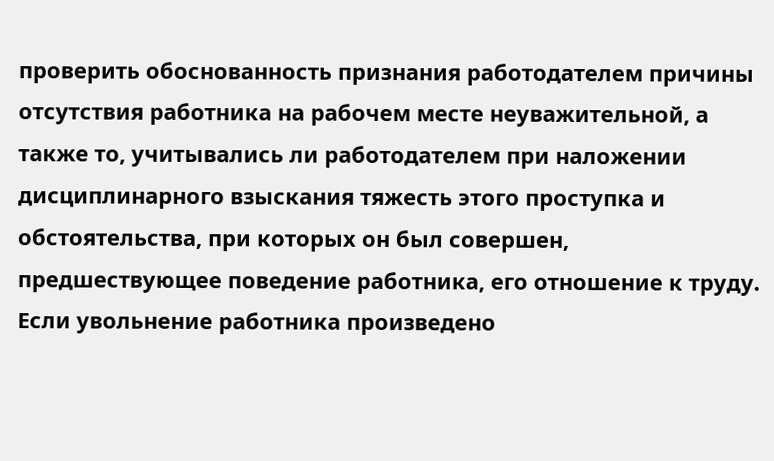проверить обоснованность признания работодателем причины отсутствия работника на рабочем месте неуважительной, а также то, учитывались ли работодателем при наложении дисциплинарного взыскания тяжесть этого проступка и обстоятельства, при которых он был совершен, предшествующее поведение работника, его отношение к труду. Если увольнение работника произведено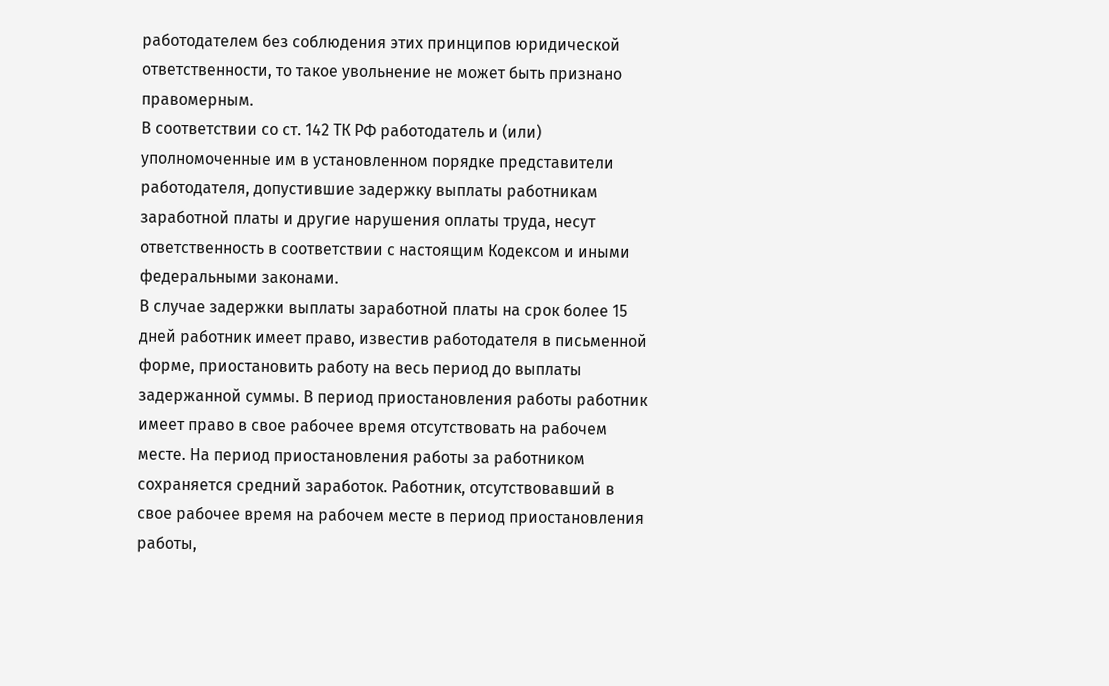работодателем без соблюдения этих принципов юридической ответственности, то такое увольнение не может быть признано правомерным.
В соответствии со ст. 142 ТК РФ работодатель и (или) уполномоченные им в установленном порядке представители работодателя, допустившие задержку выплаты работникам заработной платы и другие нарушения оплаты труда, несут ответственность в соответствии с настоящим Кодексом и иными федеральными законами.
В случае задержки выплаты заработной платы на срок более 15 дней работник имеет право, известив работодателя в письменной форме, приостановить работу на весь период до выплаты задержанной суммы. В период приостановления работы работник имеет право в свое рабочее время отсутствовать на рабочем месте. На период приостановления работы за работником сохраняется средний заработок. Работник, отсутствовавший в свое рабочее время на рабочем месте в период приостановления работы,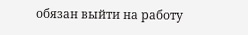обязан выйти на работу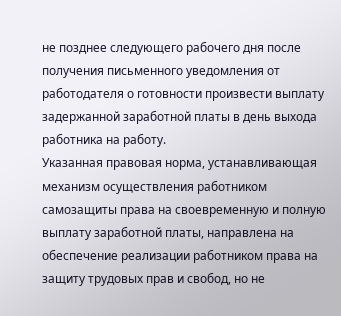не позднее следующего рабочего дня после получения письменного уведомления от работодателя о готовности произвести выплату задержанной заработной платы в день выхода работника на работу.
Указанная правовая норма, устанавливающая механизм осуществления работником самозащиты права на своевременную и полную выплату заработной платы, направлена на обеспечение реализации работником права на защиту трудовых прав и свобод, но не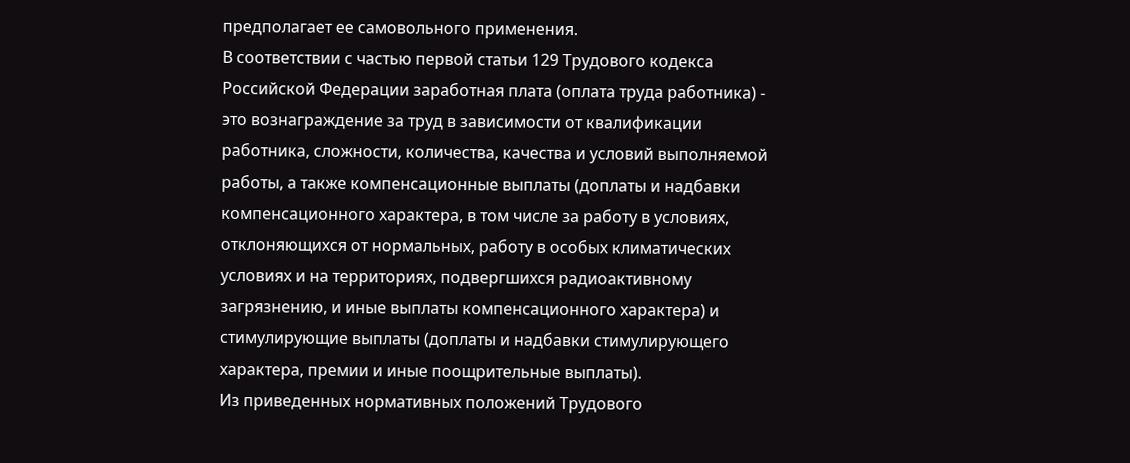предполагает ее самовольного применения.
В соответствии с частью первой статьи 129 Трудового кодекса Российской Федерации заработная плата (оплата труда работника) - это вознаграждение за труд в зависимости от квалификации работника, сложности, количества, качества и условий выполняемой работы, а также компенсационные выплаты (доплаты и надбавки компенсационного характера, в том числе за работу в условиях, отклоняющихся от нормальных, работу в особых климатических условиях и на территориях, подвергшихся радиоактивному загрязнению, и иные выплаты компенсационного характера) и стимулирующие выплаты (доплаты и надбавки стимулирующего характера, премии и иные поощрительные выплаты).
Из приведенных нормативных положений Трудового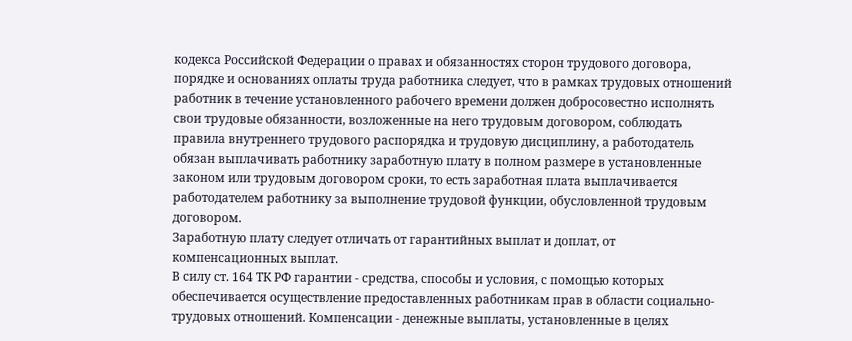кодекса Российской Федерации о правах и обязанностях сторон трудового договора, порядке и основаниях оплаты труда работника следует, что в рамках трудовых отношений работник в течение установленного рабочего времени должен добросовестно исполнять свои трудовые обязанности, возложенные на него трудовым договором, соблюдать правила внутреннего трудового распорядка и трудовую дисциплину, а работодатель обязан выплачивать работнику заработную плату в полном размере в установленные законом или трудовым договором сроки, то есть заработная плата выплачивается работодателем работнику за выполнение трудовой функции, обусловленной трудовым договором.
Заработную плату следует отличать от гарантийных выплат и доплат, от компенсационных выплат.
В силу ст. 164 ТК РФ гарантии - средства, способы и условия, с помощью которых обеспечивается осуществление предоставленных работникам прав в области социально-трудовых отношений. Компенсации - денежные выплаты, установленные в целях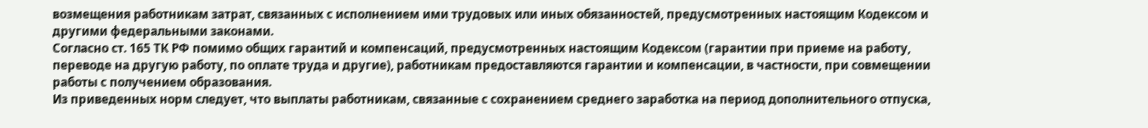возмещения работникам затрат, связанных с исполнением ими трудовых или иных обязанностей, предусмотренных настоящим Кодексом и другими федеральными законами.
Согласно ст. 165 ТК РФ помимо общих гарантий и компенсаций, предусмотренных настоящим Кодексом (гарантии при приеме на работу, переводе на другую работу, по оплате труда и другие), работникам предоставляются гарантии и компенсации, в частности, при совмещении работы с получением образования.
Из приведенных норм следует, что выплаты работникам, связанные с сохранением среднего заработка на период дополнительного отпуска,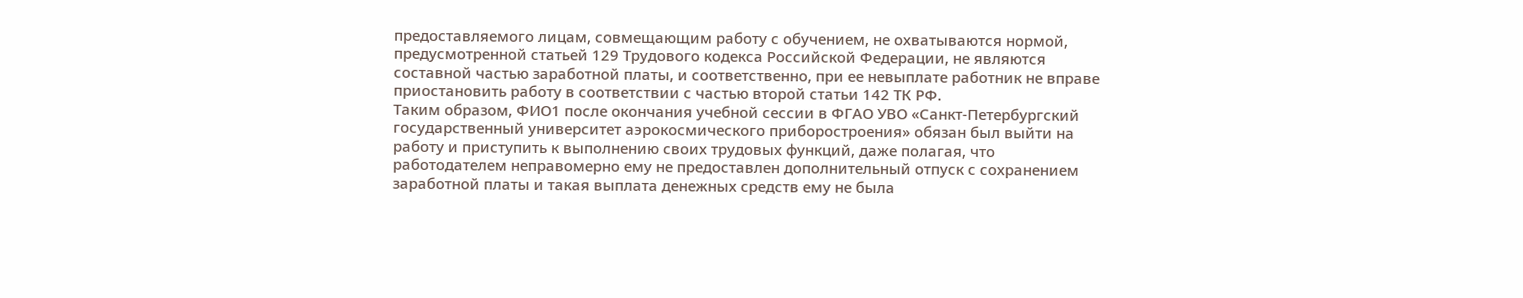предоставляемого лицам, совмещающим работу с обучением, не охватываются нормой, предусмотренной статьей 129 Трудового кодекса Российской Федерации, не являются составной частью заработной платы, и соответственно, при ее невыплате работник не вправе приостановить работу в соответствии с частью второй статьи 142 ТК РФ.
Таким образом, ФИО1 после окончания учебной сессии в ФГАО УВО «Санкт-Петербургский государственный университет аэрокосмического приборостроения» обязан был выйти на работу и приступить к выполнению своих трудовых функций, даже полагая, что работодателем неправомерно ему не предоставлен дополнительный отпуск с сохранением заработной платы и такая выплата денежных средств ему не была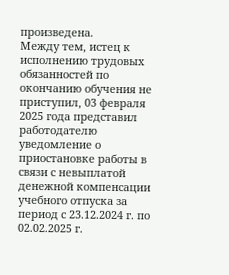произведена.
Между тем, истец к исполнению трудовых обязанностей по окончанию обучения не приступил, 03 февраля 2025 года представил работодателю уведомление о приостановке работы в связи с невыплатой денежной компенсации учебного отпуска за период с 23.12.2024 г. по 02.02.2025 г.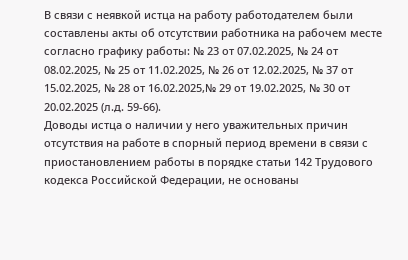В связи с неявкой истца на работу работодателем были составлены акты об отсутствии работника на рабочем месте согласно графику работы: № 23 от 07.02.2025, № 24 от 08.02.2025, № 25 от 11.02.2025, № 26 от 12.02.2025, № 37 от 15.02.2025, № 28 от 16.02.2025,№ 29 от 19.02.2025, № 30 от 20.02.2025 (л.д. 59-66).
Доводы истца о наличии у него уважительных причин отсутствия на работе в спорный период времени в связи с приостановлением работы в порядке статьи 142 Трудового кодекса Российской Федерации, не основаны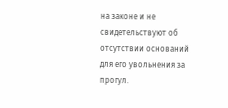на законе и не свидетельствуют об отсутствии оснований для его увольнения за прогул.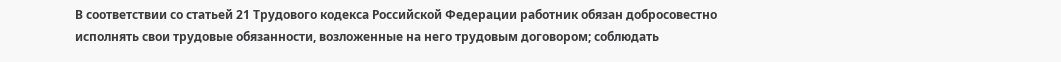В соответствии со статьей 21 Трудового кодекса Российской Федерации работник обязан добросовестно исполнять свои трудовые обязанности, возложенные на него трудовым договором; соблюдать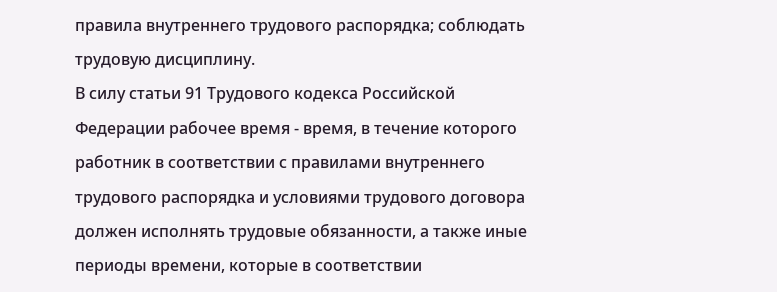правила внутреннего трудового распорядка; соблюдать трудовую дисциплину.
В силу статьи 91 Трудового кодекса Российской Федерации рабочее время - время, в течение которого работник в соответствии с правилами внутреннего трудового распорядка и условиями трудового договора должен исполнять трудовые обязанности, а также иные периоды времени, которые в соответствии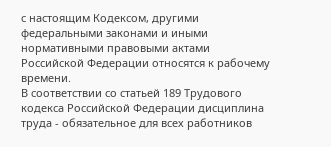с настоящим Кодексом, другими федеральными законами и иными нормативными правовыми актами Российской Федерации относятся к рабочему времени.
В соответствии со статьей 189 Трудового кодекса Российской Федерации дисциплина труда - обязательное для всех работников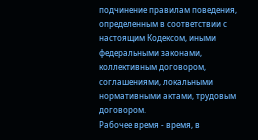подчинение правилам поведения, определенным в соответствии с настоящим Кодексом, иными федеральными законами, коллективным договором, соглашениями, локальными нормативными актами, трудовым договором.
Рабочее время - время, в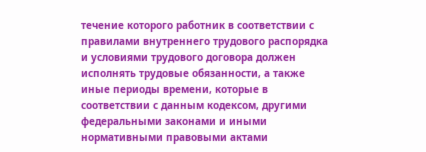течение которого работник в соответствии с правилами внутреннего трудового распорядка и условиями трудового договора должен исполнять трудовые обязанности, а также иные периоды времени, которые в соответствии с данным кодексом, другими федеральными законами и иными нормативными правовыми актами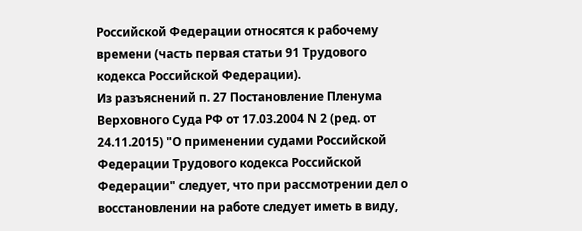Российской Федерации относятся к рабочему времени (часть первая статьи 91 Трудового кодекса Российской Федерации).
Из разъяснений п. 27 Постановление Пленума Верховного Суда РФ от 17.03.2004 N 2 (ред. от 24.11.2015) "О применении судами Российской Федерации Трудового кодекса Российской Федерации" следует, что при рассмотрении дел о восстановлении на работе следует иметь в виду,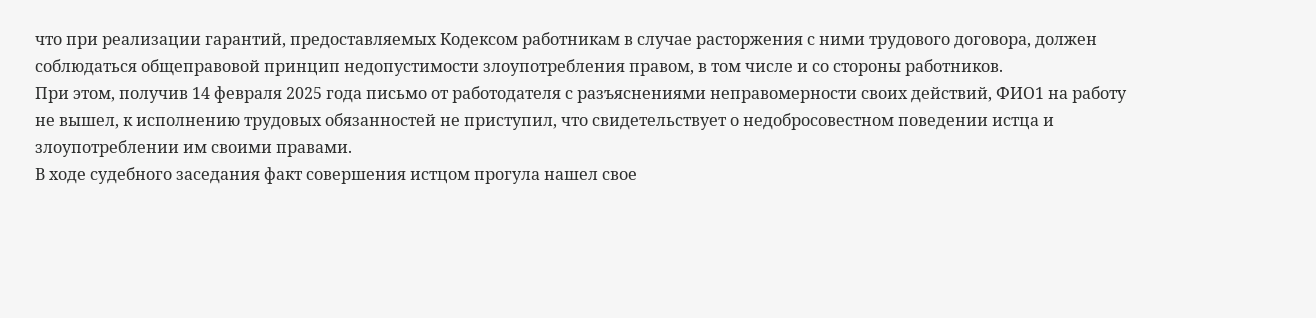что при реализации гарантий, предоставляемых Кодексом работникам в случае расторжения с ними трудового договора, должен соблюдаться общеправовой принцип недопустимости злоупотребления правом, в том числе и со стороны работников.
При этом, получив 14 февраля 2025 года письмо от работодателя с разъяснениями неправомерности своих действий, ФИО1 на работу не вышел, к исполнению трудовых обязанностей не приступил, что свидетельствует о недобросовестном поведении истца и злоупотреблении им своими правами.
В ходе судебного заседания факт совершения истцом прогула нашел свое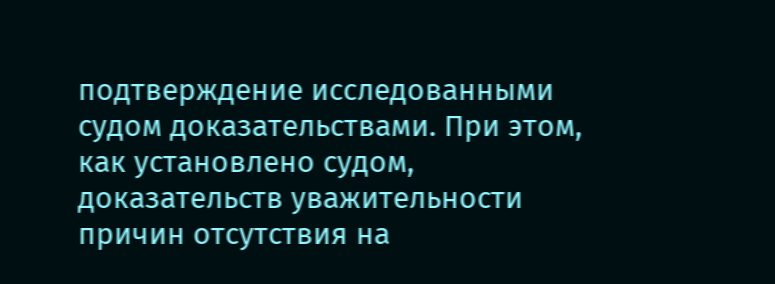подтверждение исследованными судом доказательствами. При этом, как установлено судом, доказательств уважительности причин отсутствия на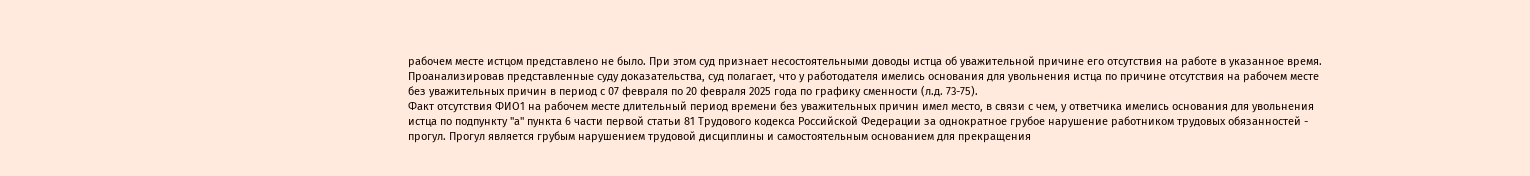рабочем месте истцом представлено не было. При этом суд признает несостоятельными доводы истца об уважительной причине его отсутствия на работе в указанное время.
Проанализировав представленные суду доказательства, суд полагает, что у работодателя имелись основания для увольнения истца по причине отсутствия на рабочем месте без уважительных причин в период с 07 февраля по 20 февраля 2025 года по графику сменности (л.д. 73-75).
Факт отсутствия ФИО1 на рабочем месте длительный период времени без уважительных причин имел место, в связи с чем, у ответчика имелись основания для увольнения истца по подпункту "а" пункта 6 части первой статьи 81 Трудового кодекса Российской Федерации за однократное грубое нарушение работником трудовых обязанностей - прогул. Прогул является грубым нарушением трудовой дисциплины и самостоятельным основанием для прекращения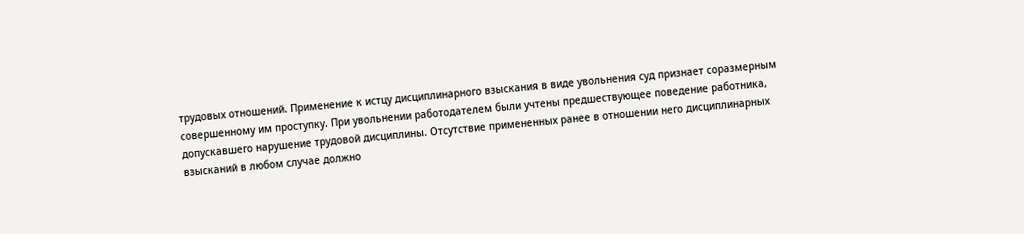трудовых отношений. Применение к истцу дисциплинарного взыскания в виде увольнения суд признает соразмерным совершенному им проступку. При увольнении работодателем были учтены предшествующее поведение работника, допускавшего нарушение трудовой дисциплины. Отсутствие примененных ранее в отношении него дисциплинарных взысканий в любом случае должно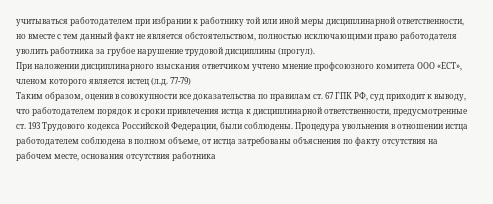учитываться работодателем при избрании к работнику той или иной меры дисциплинарной ответственности, но вместе с тем данный факт не является обстоятельством, полностью исключающими право работодателя уволить работника за грубое нарушение трудовой дисциплины (прогул).
При наложении дисциплинарного взыскания ответчиком учтено мнение профсоюзного комитета ООО «ЕСТ», членом которого является истец (л.д. 77-79)
Таким образом, оценив в совокупности все доказательства по правилам ст. 67 ГПК РФ, суд приходит к выводу, что работодателем порядок и сроки привлечения истца к дисциплинарной ответственности, предусмотренные ст. 193 Трудового кодекса Российской Федерации, были соблюдены. Процедура увольнения в отношении истца работодателем соблюдена в полном объеме, от истца затребованы объяснения по факту отсутствия на рабочем месте, основания отсутствия работника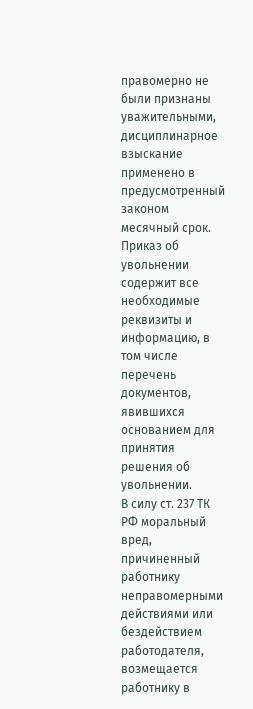правомерно не были признаны уважительными, дисциплинарное взыскание применено в предусмотренный законом месячный срок. Приказ об увольнении содержит все необходимые реквизиты и информацию, в том числе перечень документов, явившихся основанием для принятия решения об увольнении.
В силу ст. 237 ТК РФ моральный вред, причиненный работнику неправомерными действиями или бездействием работодателя, возмещается работнику в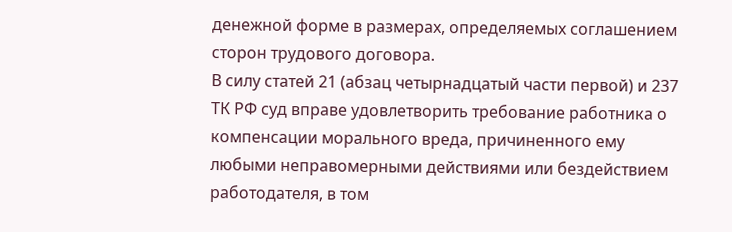денежной форме в размерах, определяемых соглашением сторон трудового договора.
В силу статей 21 (абзац четырнадцатый части первой) и 237 ТК РФ суд вправе удовлетворить требование работника о компенсации морального вреда, причиненного ему любыми неправомерными действиями или бездействием работодателя, в том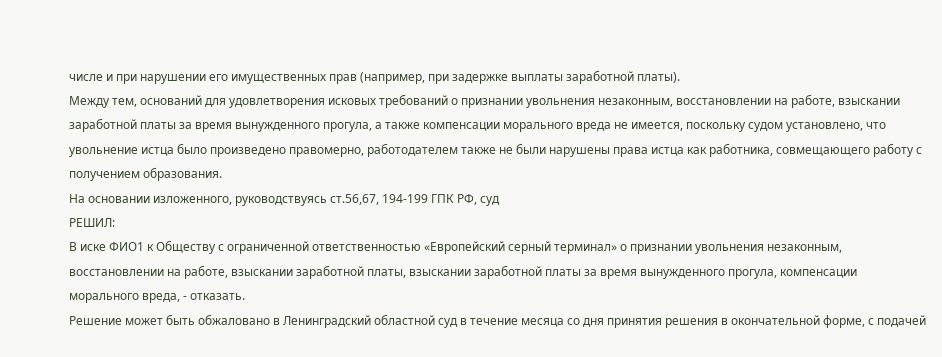числе и при нарушении его имущественных прав (например, при задержке выплаты заработной платы).
Между тем, оснований для удовлетворения исковых требований о признании увольнения незаконным, восстановлении на работе, взыскании заработной платы за время вынужденного прогула, а также компенсации морального вреда не имеется, поскольку судом установлено, что увольнение истца было произведено правомерно, работодателем также не были нарушены права истца как работника, совмещающего работу с получением образования.
На основании изложенного, руководствуясь ст.56,67, 194-199 ГПК РФ, суд
РЕШИЛ:
В иске ФИО1 к Обществу с ограниченной ответственностью «Европейский серный терминал» о признании увольнения незаконным, восстановлении на работе, взыскании заработной платы, взыскании заработной платы за время вынужденного прогула, компенсации морального вреда, - отказать.
Решение может быть обжаловано в Ленинградский областной суд в течение месяца со дня принятия решения в окончательной форме, с подачей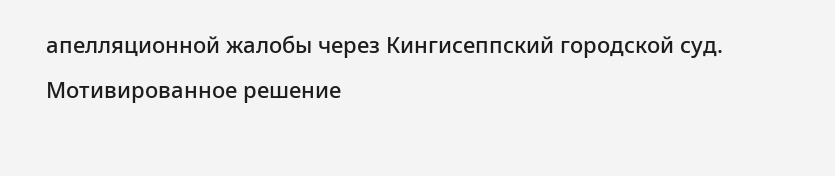апелляционной жалобы через Кингисеппский городской суд.
Мотивированное решение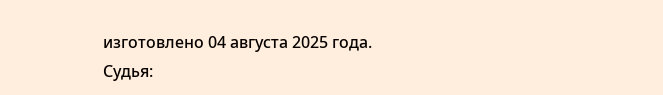изготовлено 04 августа 2025 года.
Судья: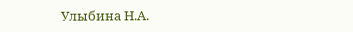Улыбина Н.А.